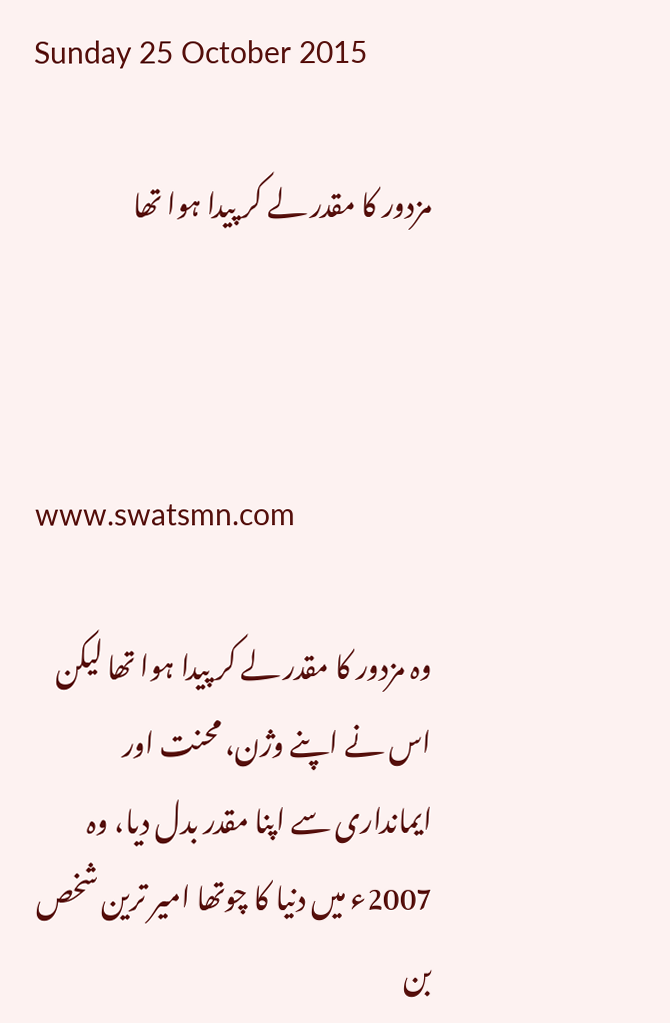Sunday 25 October 2015

مزدور کا مقدر لے کر پیدا ہوا تھا



www.swatsmn.com

وہ مزدور کا مقدر لے کر پیدا ہوا تھا لیکن اس نے اپنے وژن، محنت اور ایمانداری سے اپنا مقدر بدل دیا، وہ 2007ء میں دنیا کا چوتھا امیر ترین شخص بن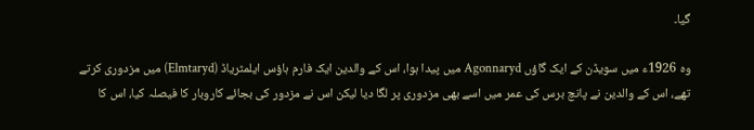گیا۔

وہ 1926ء میں سویڈن کے ایک گاؤں Agonnaryd میں پیدا ہوا، اس کے والدین ایک فارم ہاؤس ایلمٹریاڈ (Elmtaryd) میں مزدوری کرتے تھے، اس کے والدین نے پانچ برس کی عمر میں اسے بھی مزدوری پر لگا دیا لیکن اس نے مزدور کی بجائے کاروبار کا فیصلہ کیا، اس کا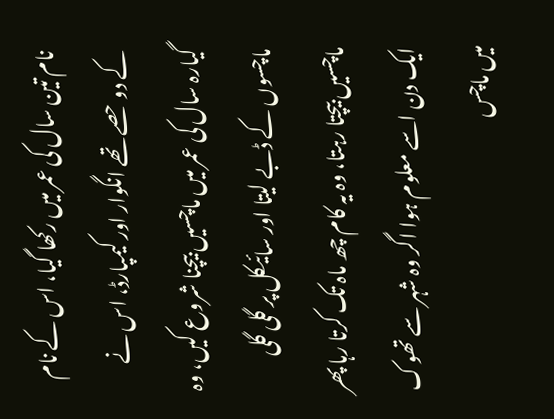نام تین سال کی عمر میں رکھا گیا، اس کے نام کے دو حصے تھے انگوار اور کیمپارڈ، اس نے گیارہ سال کی عمر میں ماچسیں بیچنا شروع کیں، وہ ماچسوں کے ڈبے لیتا اور سائیکل پر گلی گلی ماچسیں بیچتا رہتا، وہ یہ کام چھ ماہ تک کرتا رہا پھر ایک دن اسے معلوم ہوا اگر وہ شہر سے تھوک میں ماچس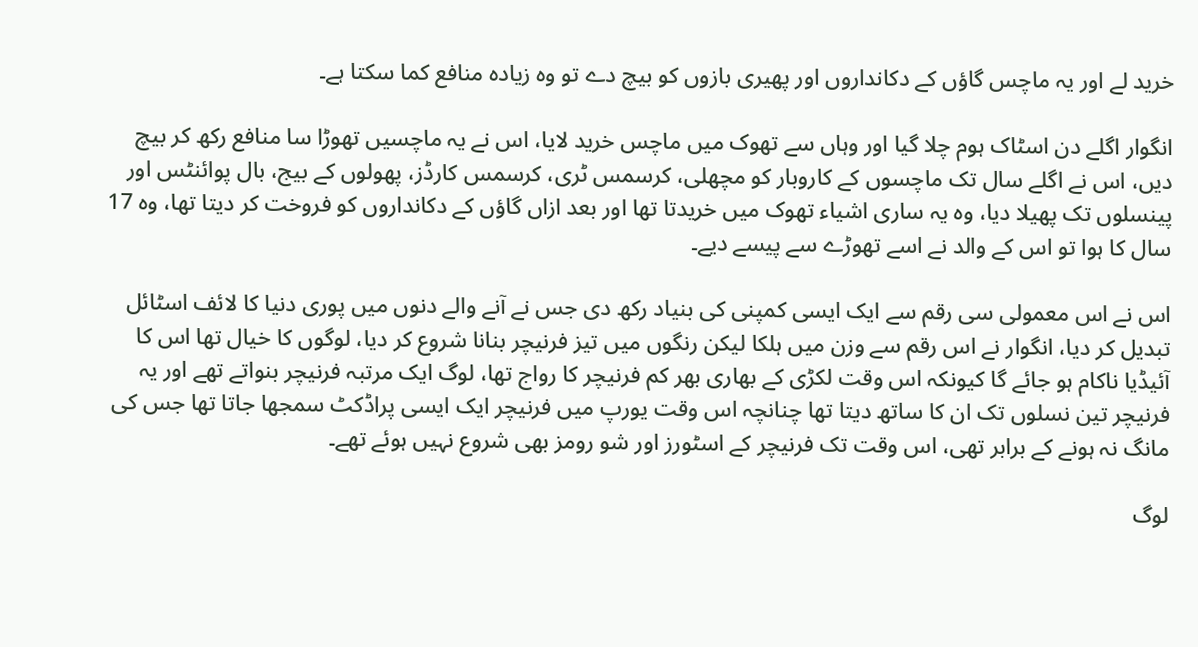خرید لے اور یہ ماچس گاؤں کے دکانداروں اور پھیری بازوں کو بیچ دے تو وہ زیادہ منافع کما سکتا ہے۔

انگوار اگلے دن اسٹاک ہوم چلا گیا اور وہاں سے تھوک میں ماچس خرید لایا، اس نے یہ ماچسیں تھوڑا سا منافع رکھ کر بیچ دیں، اس نے اگلے سال تک ماچسوں کے کاروبار کو مچھلی، کرسمس ٹری، کرسمس کارڈز، پھولوں کے بیج، بال پوائنٹس اور پینسلوں تک پھیلا دیا، وہ یہ ساری اشیاء تھوک میں خریدتا تھا اور بعد ازاں گاؤں کے دکانداروں کو فروخت کر دیتا تھا، وہ 17 سال کا ہوا تو اس کے والد نے اسے تھوڑے سے پیسے دیے۔

اس نے اس معمولی سی رقم سے ایک ایسی کمپنی کی بنیاد رکھ دی جس نے آنے والے دنوں میں پوری دنیا کا لائف اسٹائل تبدیل کر دیا، انگوار نے اس رقم سے وزن میں ہلکا لیکن رنگوں میں تیز فرنیچر بنانا شروع کر دیا، لوگوں کا خیال تھا اس کا آئیڈیا ناکام ہو جائے گا کیونکہ اس وقت لکڑی کے بھاری بھر کم فرنیچر کا رواج تھا، لوگ ایک مرتبہ فرنیچر بنواتے تھے اور یہ فرنیچر تین نسلوں تک ان کا ساتھ دیتا تھا چنانچہ اس وقت یورپ میں فرنیچر ایک ایسی پراڈکٹ سمجھا جاتا تھا جس کی مانگ نہ ہونے کے برابر تھی، اس وقت تک فرنیچر کے اسٹورز اور شو رومز بھی شروع نہیں ہوئے تھے۔

لوگ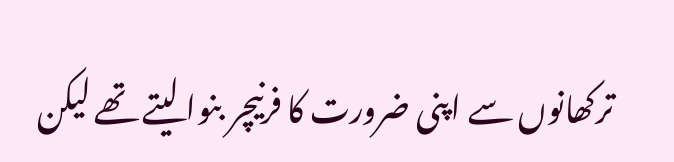ترکھانوں سے اپنی ضرورت کا فرنیچر بنوا لیتے تھے لیکن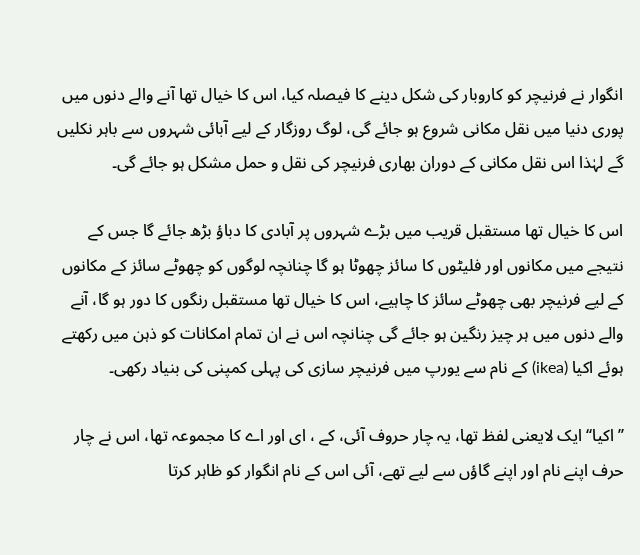انگوار نے فرنیچر کو کاروبار کی شکل دینے کا فیصلہ کیا، اس کا خیال تھا آنے والے دنوں میں پوری دنیا میں نقل مکانی شروع ہو جائے گی، لوگ روزگار کے لیے آبائی شہروں سے باہر نکلیں گے لہٰذا اس نقل مکانی کے دوران بھاری فرنیچر کی نقل و حمل مشکل ہو جائے گی۔

اس کا خیال تھا مستقبل قریب میں بڑے شہروں پر آبادی کا دباؤ بڑھ جائے گا جس کے نتیجے میں مکانوں اور فلیٹوں کا سائز چھوٹا ہو گا چنانچہ لوگوں کو چھوٹے سائز کے مکانوں کے لیے فرنیچر بھی چھوٹے سائز کا چاہیے، اس کا خیال تھا مستقبل رنگوں کا دور ہو گا، آنے والے دنوں میں ہر چیز رنگین ہو جائے گی چنانچہ اس نے ان تمام امکانات کو ذہن میں رکھتے ہوئے اکیا (ikea) کے نام سے یورپ میں فرنیچر سازی کی پہلی کمپنی کی بنیاد رکھی۔

’’اکیا‘‘ ایک لایعنی لفظ تھا، یہ چار حروف آئی، کے ، ای اور اے کا مجموعہ تھا، اس نے چار حرف اپنے نام اور اپنے گاؤں سے لیے تھے، آئی اس کے نام انگوار کو ظاہر کرتا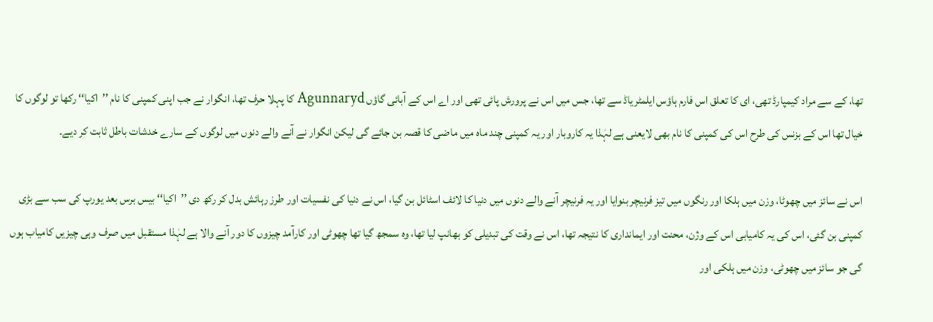تھا، کے سے مراد کیمپارڈ تھی، ای کا تعلق اس فارم ہاؤس ایلمٹریاڈ سے تھا، جس میں اس نے پرورش پائی تھی اور اے اس کے آبائی گاؤں Agunnaryd کا پہلا حرف تھا، انگوار نے جب اپنی کمپنی کا نام ’’اکیا‘‘ رکھا تو لوگوں کا خیال تھا اس کے بزنس کی طرح اس کی کمپنی کا نام بھی لایعنی ہے لہٰذا یہ کاروبار اور یہ کمپنی چند ماہ میں ماضی کا قصہ بن جائے گی لیکن انگوار نے آنے والے دنوں میں لوگوں کے سارے خدشات باطل ثابت کر دیے۔

اس نے سائز میں چھوٹا، وزن میں ہلکا اور رنگوں میں تیز فرنیچر بنوایا اور یہ فرنیچر آنے والے دنوں میں دنیا کا لائف اسٹائل بن گیا، اس نے دنیا کی نفسیات اور طرز رہائش بدل کر رکھ دی ’’اکیا‘‘ بیس برس بعد یورپ کی سب سے بڑی کمپنی بن گئی، اس کی یہ کامیابی اس کے وژن، محنت اور ایمانداری کا نتیجہ تھا، اس نے وقت کی تبدیلی کو بھانپ لیا تھا، وہ سمجھ گیا تھا چھوٹی اور کارآمد چیزوں کا دور آنے والا ہے لہٰذا مستقبل میں صرف وہی چیزیں کامیاب ہوں گی جو سائز میں چھوٹی، وزن میں ہلکی اور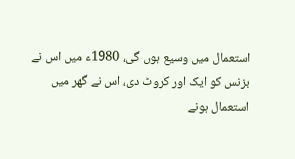استعمال میں وسیع ہوں گی، 1980ء میں اس نے بزنس کو ایک اور کروٹ دی، اس نے گھر میں استعمال ہونے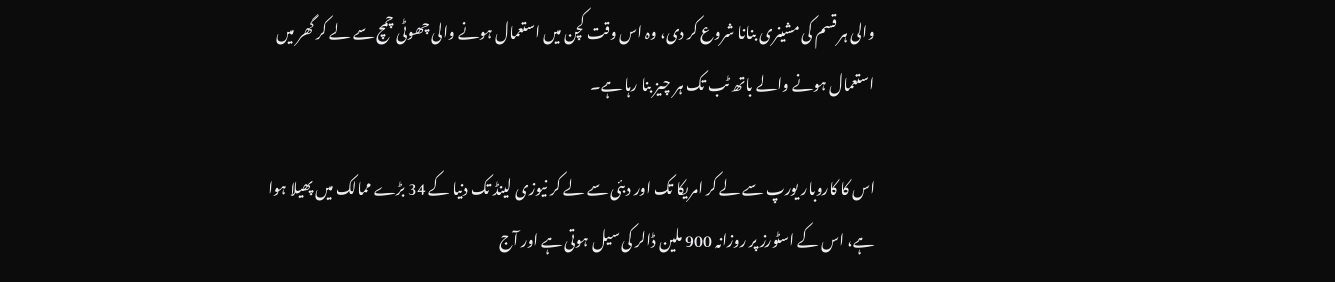والی ہر قسم کی مشینری بنانا شروع کر دی، وہ اس وقت کچن میں استعمال ہونے والی چھوٹی چمچ سے لے کر گھر میں استعمال ہونے والے باتھ ٹب تک ہر چیز بنا رہا ہے۔

اس کا کاروبار یورپ سے لے کر امریکا تک اور دبئی سے لے کر نیوزی لینڈ تک دنیا کے 34 بڑے ممالک میں پھیلا ہوا ہے، اس کے اسٹورز پر روزانہ 900 ملین ڈالر کی سیل ہوتی ہے اور آج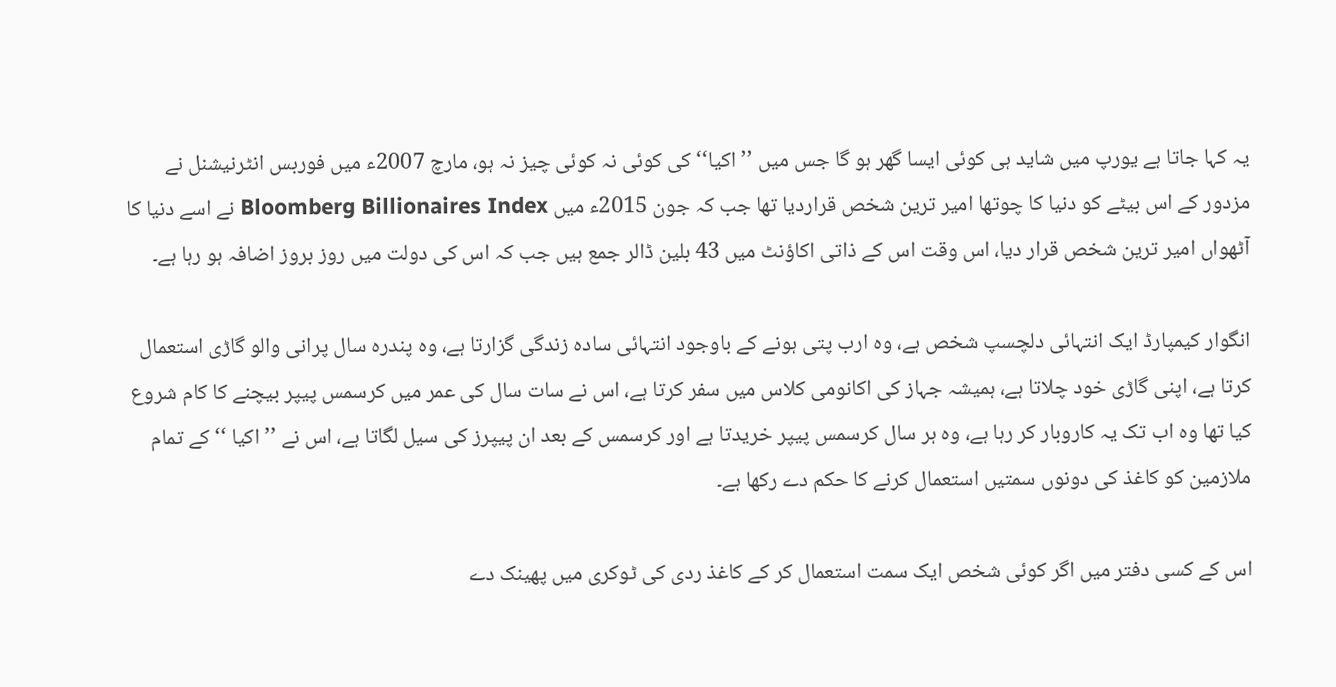یہ کہا جاتا ہے یورپ میں شاید ہی کوئی ایسا گھر ہو گا جس میں ’’اکیا‘‘ کی کوئی نہ کوئی چیز نہ ہو، مارچ 2007ء میں فوربس انٹرنیشنل نے مزدور کے اس بیٹے کو دنیا کا چوتھا امیر ترین شخص قراردیا تھا جب کہ جون 2015ء میں Bloomberg Billionaires Index نے اسے دنیا کا آٹھواں امیر ترین شخص قرار دیا، اس وقت اس کے ذاتی اکاؤنٹ میں 43 بلین ڈالر جمع ہیں جب کہ اس کی دولت میں روز بروز اضافہ ہو رہا ہے۔

انگوار کیمپارڈ ایک انتہائی دلچسپ شخص ہے، وہ ارب پتی ہونے کے باوجود انتہائی سادہ زندگی گزارتا ہے، وہ پندرہ سال پرانی والو گاڑی استعمال کرتا ہے، اپنی گاڑی خود چلاتا ہے، ہمیشہ جہاز کی اکانومی کلاس میں سفر کرتا ہے، اس نے سات سال کی عمر میں کرسمس پیپر بیچنے کا کام شروع کیا تھا وہ اب تک یہ کاروبار کر رہا ہے، وہ ہر سال کرسمس پیپر خریدتا ہے اور کرسمس کے بعد ان پیپرز کی سیل لگاتا ہے، اس نے ’’ اکیا ‘‘ کے تمام ملازمین کو کاغذ کی دونوں سمتیں استعمال کرنے کا حکم دے رکھا ہے۔

اس کے کسی دفتر میں اگر کوئی شخص ایک سمت استعمال کر کے کاغذ ردی کی ٹوکری میں پھینک دے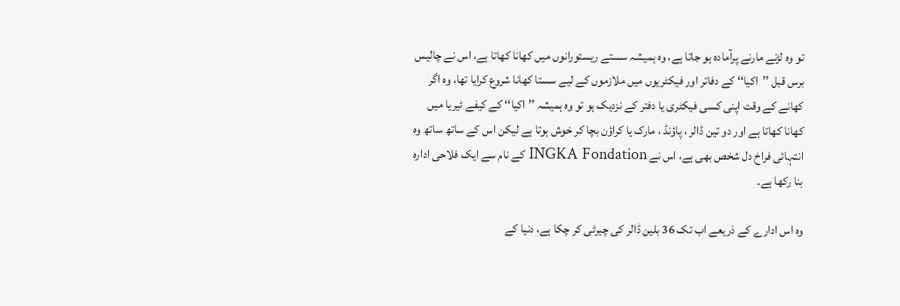تو وہ لڑنے مارنے پرآمادہ ہو جاتا ہے، وہ ہمیشہ سستے ریستورانوں میں کھانا کھاتا ہے، اس نے چالیس برس قبل ’’اکیا‘‘ کے دفاتر اور فیکٹریوں میں ملازموں کے لیے سستا کھانا شروع کرایا تھا، وہ اگر کھانے کے وقت اپنی کسی فیکٹری یا دفتر کے نزدیک ہو تو وہ ہمیشہ ’’ اکیا‘‘ کے کیفے ٹیریا میں کھانا کھاتا ہے اور دو تین ڈالر ، پاؤنڈ ، مارک یا کراؤن بچا کر خوش ہوتا ہے لیکن اس کے ساتھ ساتھ وہ انتہائی فراخ دل شخص بھی ہے، اس نے INGKA Fondation کے نام سے ایک فلاحی ادارہ بنا رکھا ہے۔

وہ اس ادارے کے ذریعے اب تک 36 بلین ڈالر کی چیرٹی کر چکا ہے، دنیا کے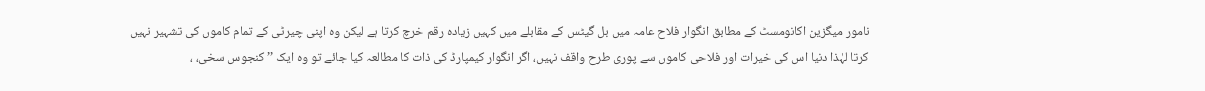نامور میگزین اکانومسٹ کے مطابق انگوار فلاح عامہ میں بل گیٹس کے مقابلے میں کہیں زیادہ رقم خرچ کرتا ہے لیکن وہ اپنی چیرٹی کے تمام کاموں کی تشہیر نہیں کرتا لہٰذا دنیا اس کی خیرات اور فلاحی کاموں سے پوری طرح واقف نہیں، اگر انگوار کیمپارڈ کی ذات کا مطالعہ کیا جائے تو وہ ایک ’’ کنجوس سخی، ،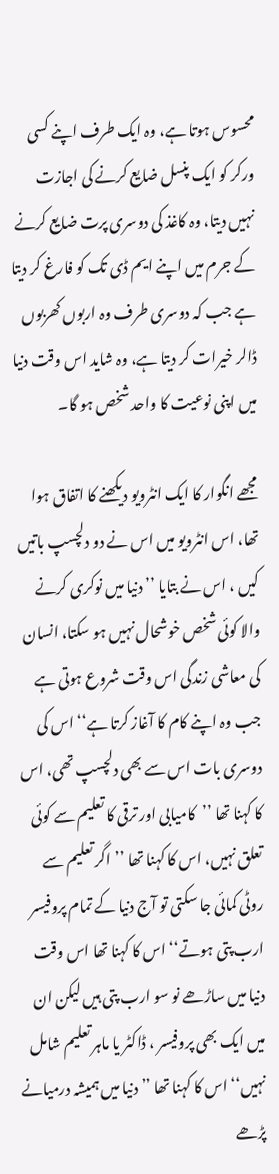محسوس ہوتا ہے، وہ ایک طرف اپنے کسی ورکر کو ایک پنسل ضایع کرنے کی اجازت نہیں دیتا، وہ کاغذ کی دوسری پرت ضایع کرنے کے جرم میں اپنے ایم ڈی تک کو فارغ کر دیتا ہے جب کہ دوسری طرف وہ اربوں کھربوں ڈالر خیرات کر دیتا ہے، وہ شاید اس وقت دنیا میں اپنی نوعیت کا واحد شخص ہو گا۔

مجھے انگوار کا ایک انٹرویو دیکھنے کا اتفاق ہوا تھا، اس انٹرویو میں اس نے دو دلچسپ باتیں کیں ، اس نے بتایا ’’ دنیا میں نوکری کرنے والا کوئی شخص خوشحال نہیں ہو سکتا، انسان کی معاشی زندگی اس وقت شروع ہوتی ہے جب وہ اپنے کام کا آغاز کرتا ہے‘‘ اس کی دوسری بات اس سے بھی دلچسپ تھی، اس کا کہنا تھا ’’کامیابی اور ترقی کا تعلیم سے کوئی تعلق نہیں، اس کا کہنا تھا ’’اگر تعلیم سے روٹی کمائی جا سکتی تو آج دنیا کے تمام پروفیسر ارب پتی ہوتے‘‘ اس کا کہنا تھا اس وقت دنیا میں ساڑھے نو سو ارب پتی ہیں لیکن ان میں ایک بھی پروفیسر ، ڈاکٹر یا ماہر تعلیم شامل نہیں‘‘ اس کا کہنا تھا ’’دنیا میں ہمیشہ درمیانے پڑھے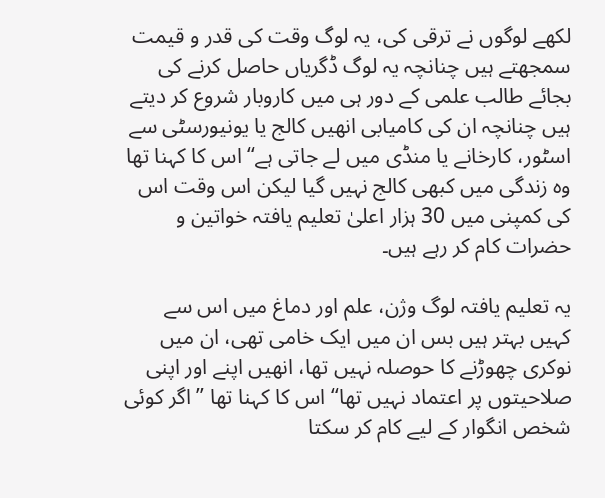لکھے لوگوں نے ترقی کی، یہ لوگ وقت کی قدر و قیمت سمجھتے ہیں چنانچہ یہ لوگ ڈگریاں حاصل کرنے کی بجائے طالب علمی کے دور ہی میں کاروبار شروع کر دیتے ہیں چنانچہ ان کی کامیابی انھیں کالج یا یونیورسٹی سے اسٹور، کارخانے یا منڈی میں لے جاتی ہے‘‘ اس کا کہنا تھا وہ زندگی میں کبھی کالج نہیں گیا لیکن اس وقت اس کی کمپنی میں 30 ہزار اعلیٰ تعلیم یافتہ خواتین و حضرات کام کر رہے ہیں۔

یہ تعلیم یافتہ لوگ وژن، علم اور دماغ میں اس سے کہیں بہتر ہیں بس ان میں ایک خامی تھی، ان میں نوکری چھوڑنے کا حوصلہ نہیں تھا، انھیں اپنے اور اپنی صلاحیتوں پر اعتماد نہیں تھا‘‘ اس کا کہنا تھا ’’اگر کوئی شخص انگوار کے لیے کام کر سکتا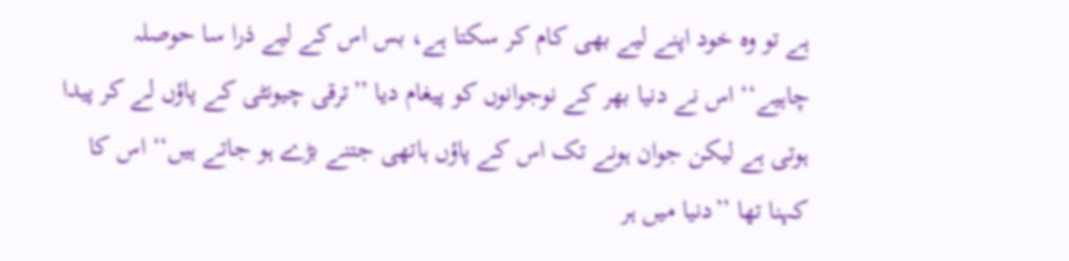ہے تو وہ خود اپنے لیے بھی کام کر سکتا ہے، بس اس کے لیے ذرا سا حوصلہ چاہیے‘‘ اس نے دنیا بھر کے نوجوانوں کو پیغام دیا ’’ترقی چیونٹی کے پاؤں لے کر پیدا ہوتی ہے لیکن جوان ہونے تک اس کے پاؤں ہاتھی جتنے بڑے ہو جاتے ہیں‘‘ اس کا کہنا تھا ’’دنیا میں ہر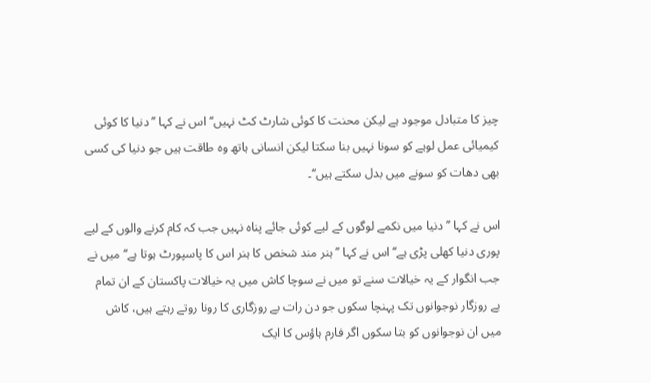چیز کا متبادل موجود ہے لیکن محنت کا کوئی شارٹ کٹ نہیں‘‘ اس نے کہا ’’ دنیا کا کوئی کیمیائی عمل لوہے کو سونا نہیں بنا سکتا لیکن انسانی ہاتھ وہ طاقت ہیں جو دنیا کی کسی بھی دھات کو سونے میں بدل سکتے ہیں‘‘۔

اس نے کہا ’’ دنیا میں نکمے لوگوں کے لیے کوئی جائے پناہ نہیں جب کہ کام کرنے والوں کے لیے پوری دنیا کھلی پڑی ہے‘‘ اس نے کہا ’’ہنر مند شخص کا ہنر اس کا پاسپورٹ ہوتا ہے‘‘ میں نے جب انگوار کے یہ خیالات سنے تو میں نے سوچا کاش میں یہ خیالات پاکستان کے ان تمام بے روزگار نوجوانوں تک پہنچا سکوں جو دن رات بے روزگاری کا رونا روتے رہتے ہیں، کاش میں ان نوجوانوں کو بتا سکوں اگر فارم ہاؤس کا ایک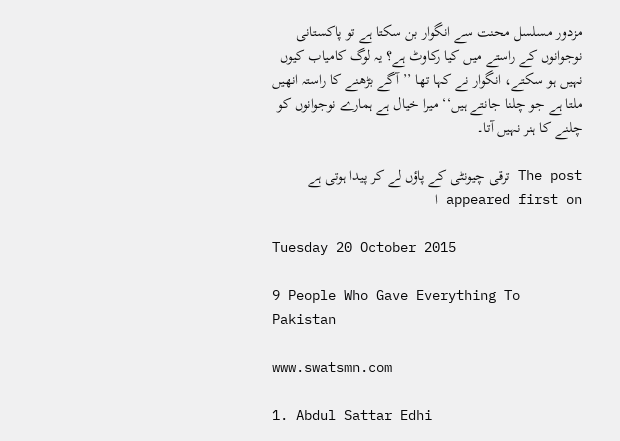مزدور مسلسل محنت سے انگوار بن سکتا ہے تو پاکستانی نوجوانوں کے راستے میں کیا رکاوٹ ہے؟ یہ لوگ کامیاب کیوں نہیں ہو سکتے، انگوار نے کہا تھا ’’آگے بڑھنے کا راستہ انھیں ملتا ہے جو چلنا جانتے ہیں‘‘ میرا خیال ہے ہمارے نوجوانوں کو چلنے کا ہنر نہیں آتا۔

The post ترقی چیونٹی کے پاؤں لے کر پیدا ہوتی ہے appeared first on ا

Tuesday 20 October 2015

9 People Who Gave Everything To Pakistan

www.swatsmn.com

1. Abdul Sattar Edhi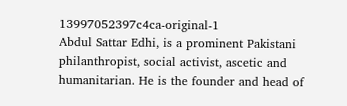13997052397c4ca-original-1
Abdul Sattar Edhi, is a prominent Pakistani philanthropist, social activist, ascetic and humanitarian. He is the founder and head of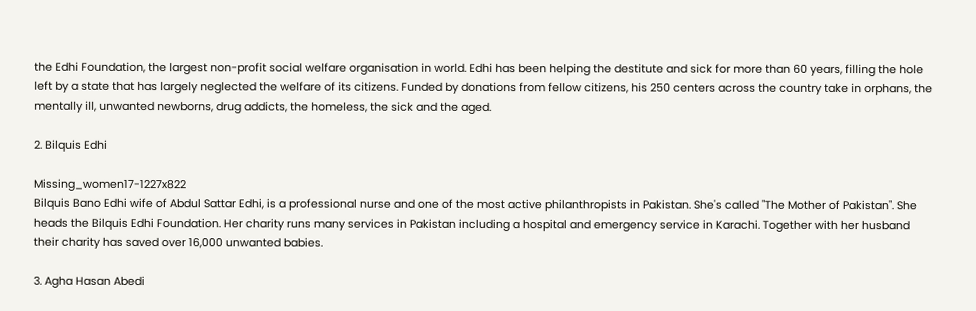the Edhi Foundation, the largest non-profit social welfare organisation in world. Edhi has been helping the destitute and sick for more than 60 years, filling the hole left by a state that has largely neglected the welfare of its citizens. Funded by donations from fellow citizens, his 250 centers across the country take in orphans, the mentally ill, unwanted newborns, drug addicts, the homeless, the sick and the aged.

2. Bilquis Edhi

Missing_women17-1227x822
Bilquis Bano Edhi wife of Abdul Sattar Edhi, is a professional nurse and one of the most active philanthropists in Pakistan. She's called "The Mother of Pakistan". She heads the Bilquis Edhi Foundation. Her charity runs many services in Pakistan including a hospital and emergency service in Karachi. Together with her husband their charity has saved over 16,000 unwanted babies.

3. Agha Hasan Abedi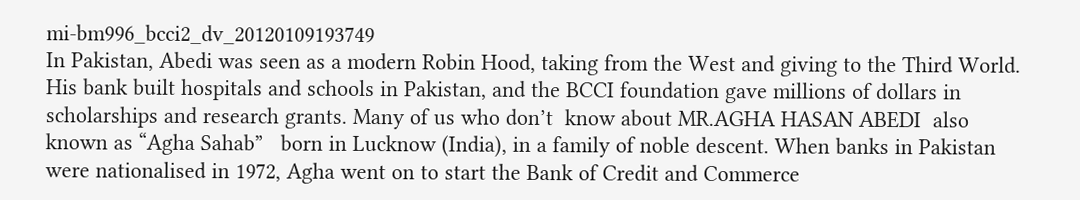mi-bm996_bcci2_dv_20120109193749
In Pakistan, Abedi was seen as a modern Robin Hood, taking from the West and giving to the Third World. His bank built hospitals and schools in Pakistan, and the BCCI foundation gave millions of dollars in scholarships and research grants. Many of us who don’t  know about MR.AGHA HASAN ABEDI  also known as “Agha Sahab”   born in Lucknow (India), in a family of noble descent. When banks in Pakistan were nationalised in 1972, Agha went on to start the Bank of Credit and Commerce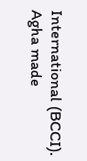International (BCCI). Agha made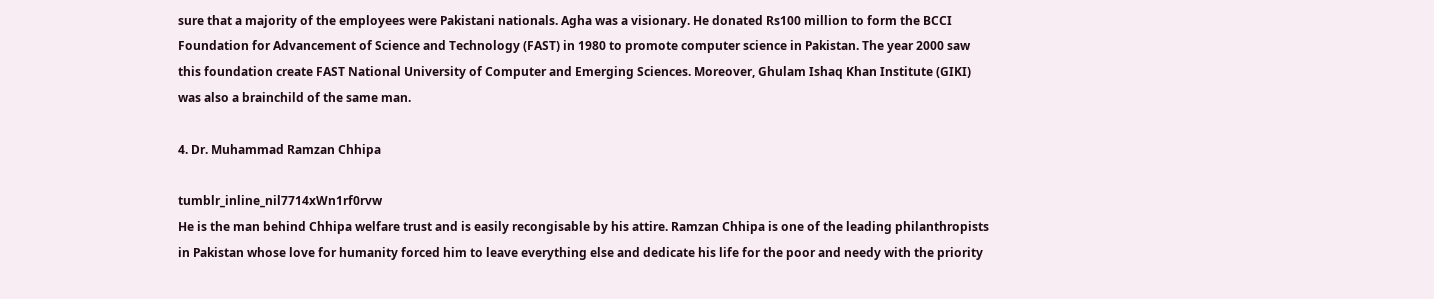sure that a majority of the employees were Pakistani nationals. Agha was a visionary. He donated Rs100 million to form the BCCI Foundation for Advancement of Science and Technology (FAST) in 1980 to promote computer science in Pakistan. The year 2000 saw this foundation create FAST National University of Computer and Emerging Sciences. Moreover, Ghulam Ishaq Khan Institute (GIKI) was also a brainchild of the same man.

4. Dr. Muhammad Ramzan Chhipa

tumblr_inline_nil7714xWn1rf0rvw
He is the man behind Chhipa welfare trust and is easily recongisable by his attire. Ramzan Chhipa is one of the leading philanthropists in Pakistan whose love for humanity forced him to leave everything else and dedicate his life for the poor and needy with the priority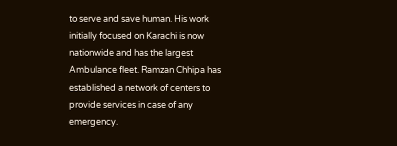to serve and save human. His work initially focused on Karachi is now nationwide and has the largest Ambulance fleet. Ramzan Chhipa has established a network of centers to provide services in case of any emergency.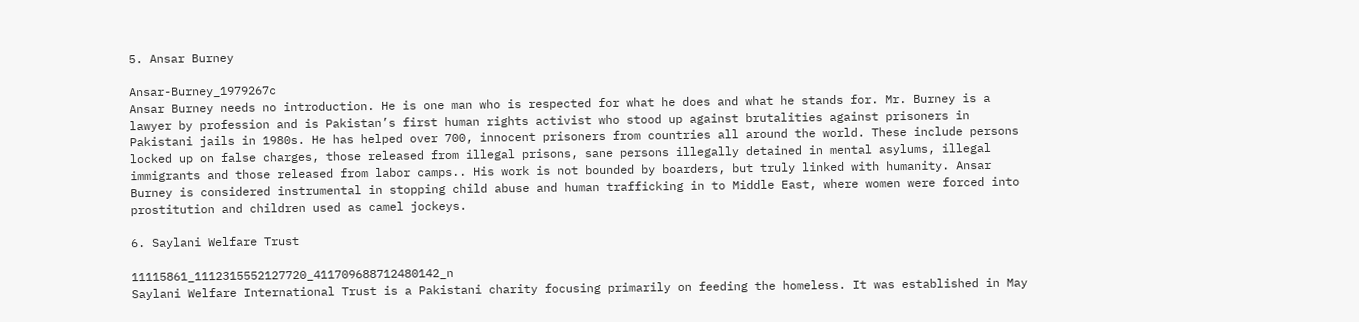5. Ansar Burney

Ansar-Burney_1979267c
Ansar Burney needs no introduction. He is one man who is respected for what he does and what he stands for. Mr. Burney is a lawyer by profession and is Pakistan’s first human rights activist who stood up against brutalities against prisoners in Pakistani jails in 1980s. He has helped over 700, innocent prisoners from countries all around the world. These include persons locked up on false charges, those released from illegal prisons, sane persons illegally detained in mental asylums, illegal immigrants and those released from labor camps.. His work is not bounded by boarders, but truly linked with humanity. Ansar Burney is considered instrumental in stopping child abuse and human trafficking in to Middle East, where women were forced into prostitution and children used as camel jockeys.

6. Saylani Welfare Trust

11115861_1112315552127720_411709688712480142_n
Saylani Welfare International Trust is a Pakistani charity focusing primarily on feeding the homeless. It was established in May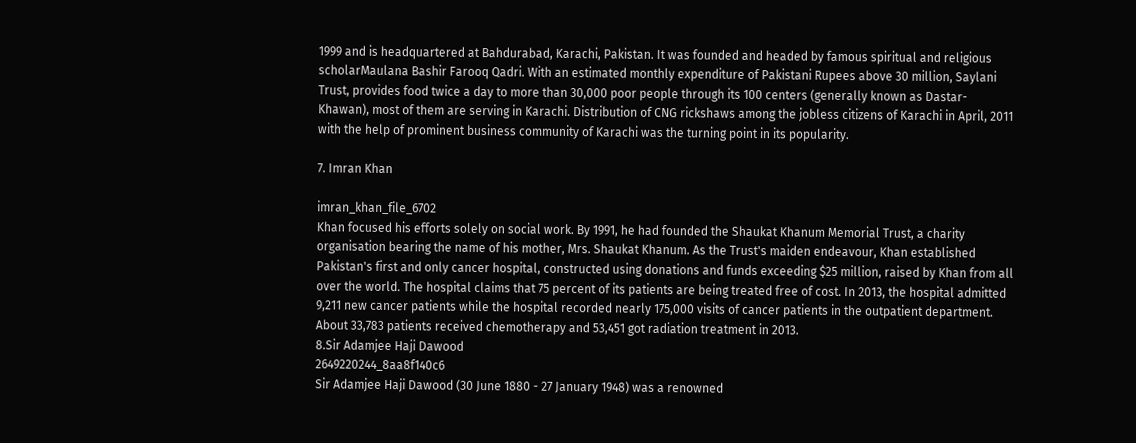1999 and is headquartered at Bahdurabad, Karachi, Pakistan. It was founded and headed by famous spiritual and religious scholarMaulana Bashir Farooq Qadri. With an estimated monthly expenditure of Pakistani Rupees above 30 million, Saylani Trust, provides food twice a day to more than 30,000 poor people through its 100 centers (generally known as Dastar-Khawan), most of them are serving in Karachi. Distribution of CNG rickshaws among the jobless citizens of Karachi in April, 2011 with the help of prominent business community of Karachi was the turning point in its popularity.

7. Imran Khan

imran_khan_file_6702
Khan focused his efforts solely on social work. By 1991, he had founded the Shaukat Khanum Memorial Trust, a charity organisation bearing the name of his mother, Mrs. Shaukat Khanum. As the Trust's maiden endeavour, Khan established Pakistan's first and only cancer hospital, constructed using donations and funds exceeding $25 million, raised by Khan from all over the world. The hospital claims that 75 percent of its patients are being treated free of cost. In 2013, the hospital admitted 9,211 new cancer patients while the hospital recorded nearly 175,000 visits of cancer patients in the outpatient department. About 33,783 patients received chemotherapy and 53,451 got radiation treatment in 2013.
8.Sir Adamjee Haji Dawood
2649220244_8aa8f140c6
Sir Adamjee Haji Dawood (30 June 1880 - 27 January 1948) was a renowned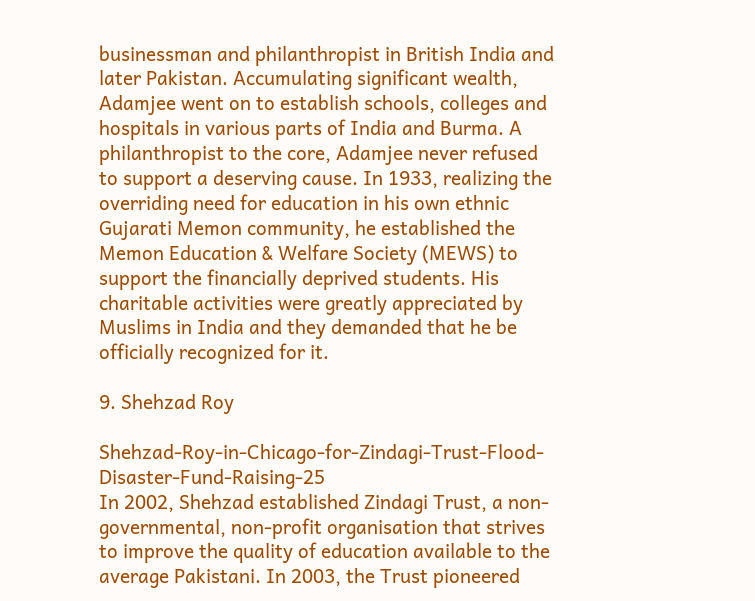businessman and philanthropist in British India and later Pakistan. Accumulating significant wealth, Adamjee went on to establish schools, colleges and hospitals in various parts of India and Burma. A philanthropist to the core, Adamjee never refused to support a deserving cause. In 1933, realizing the overriding need for education in his own ethnic Gujarati Memon community, he established the Memon Education & Welfare Society (MEWS) to support the financially deprived students. His charitable activities were greatly appreciated by Muslims in India and they demanded that he be officially recognized for it.

9. Shehzad Roy

Shehzad-Roy-in-Chicago-for-Zindagi-Trust-Flood-Disaster-Fund-Raising-25
In 2002, Shehzad established Zindagi Trust, a non-governmental, non-profit organisation that strives to improve the quality of education available to the average Pakistani. In 2003, the Trust pioneered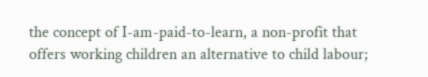the concept of I-am-paid-to-learn, a non-profit that offers working children an alternative to child labour;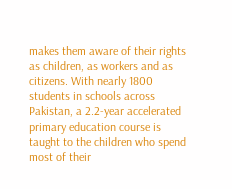makes them aware of their rights as children, as workers and as citizens. With nearly 1800 students in schools across Pakistan, a 2.2-year accelerated primary education course is taught to the children who spend most of their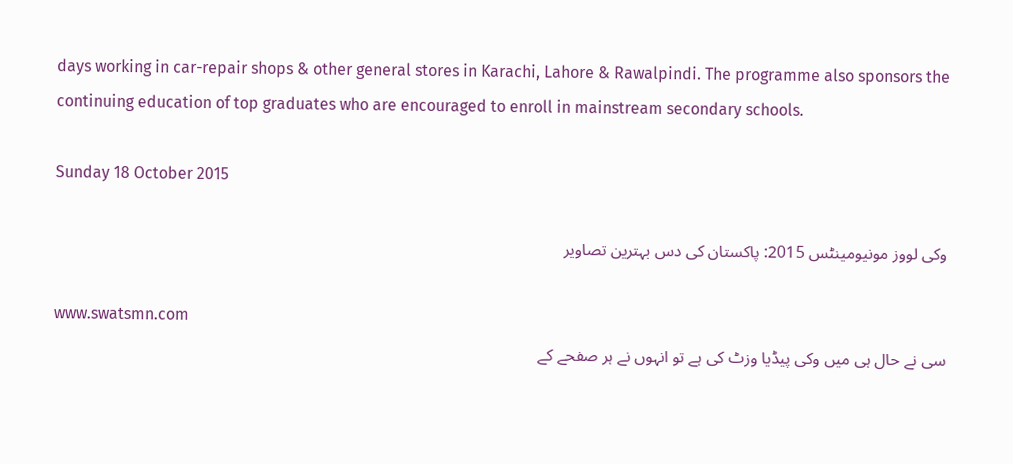days working in car-repair shops & other general stores in Karachi, Lahore & Rawalpindi. The programme also sponsors the continuing education of top graduates who are encouraged to enroll in mainstream secondary schools.

Sunday 18 October 2015

وکی لووز مونیومینٹس 2015: پاکستان کی دس بہترین تصاویر

www.swatsmn.com
سی نے حال ہی میں وکی پیڈیا وزٹ کی ہے تو انہوں نے ہر صفحے کے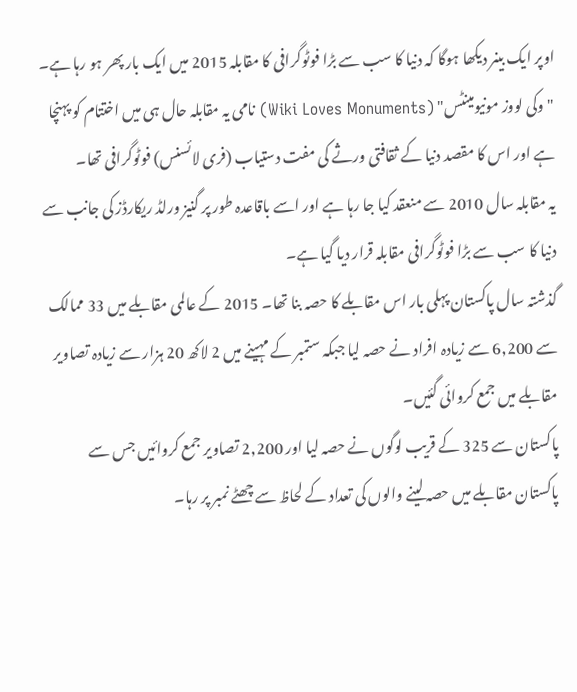اوپر ایک بینر دیکھا ہوگا کہ دنیا کا سب سے بڑا فوٹوگرافی کا مقابلہ 2015 میں ایک بار پھر ہو رہا ہے۔
"وکی لووز مونیومینٹس" (Wiki Loves Monuments) نامی یہ مقابلہ حال ہی میں اختتام کو پہنچا ہے اور اس کا مقصد دنیا کے ثقافتی ورثے کی مفت دستیاب (فری لائسنس) فوٹوگرافی تھا۔
یہ مقابلہ سال 2010 سے منعقد کیا جا رہا ہے اور اسے باقاعدہ طور پر گنیز ورلڈ ریکارڈز کی جانب سے دنیا کا سب سے بڑا فوٹوگرافی مقابلہ قرار دیا گیا ہے۔
گذشتہ سال پاکستان پہلی بار اس مقابلے کا حصہ بنا تھا۔ 2015 کے عالمی مقابلے میں 33 ممالک سے 6,200 سے زیادہ افراد نے حصہ لیا جبکہ ستمبر کے مہینے میں 2 لاکھ 20 ہزار سے زیادہ تصاویر مقابلے میں جمع کروائی گئیں۔
پاکستان سے 325 کے قریب لوگوں نے حصہ لیا اور 2,200 تصاویر جمع کروائیں جس سے پاکستان مقابلے میں حصہ لینے والوں کی تعداد کے لحاظ سے چھٹے نمبر پر رہا۔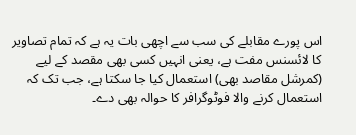اس پورے مقابلے کی سب سے اچھی بات یہ ہے کہ تمام تصاویر کا لائسنس مفت ہے، یعنی انہیں کسی بھی مقصد کے لیے (کمرشل مقاصد بھی) استعمال کیا جا سکتا ہے، جب تک کہ استعمال کرنے والا فوٹوگرافر کا حوالہ بھی دے۔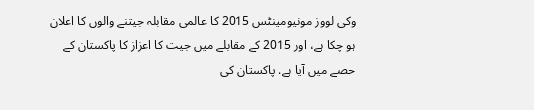وکی لووز مونیومینٹس 2015 کا عالمی مقابلہ جیتنے والوں کا اعلان ہو چکا ہے، اور 2015 کے مقابلے میں جیت کا اعزاز کا پاکستان کے حصے میں آیا ہے. پاکستان کی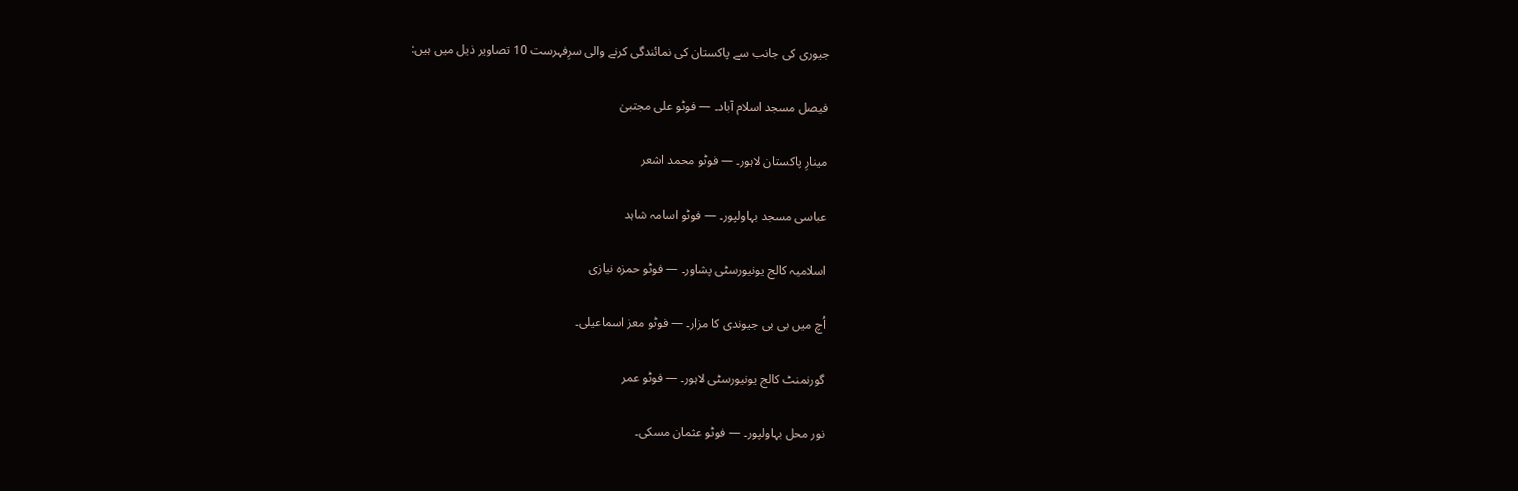جیوری کی جانب سے پاکستان کی نمائندگی کرنے والی سرِفہرست 10 تصاویر ذیل میں ہیں:

فیصل مسجد اسلام آباد۔ — فوٹو علی مجتبیٰ

مینارِ پاکستان لاہور۔ — فوٹو محمد اشعر

عباسی مسجد بہاولپور۔ — فوٹو اسامہ شاہد

اسلامیہ کالج یونیورسٹی پشاور۔ — فوٹو حمزہ نیازی

اُچ میں بی بی جیوندی کا مزار۔ — فوٹو معز اسماعیلی۔

گورنمنٹ کالج یونیورسٹی لاہور۔ — فوٹو عمر

نور محل بہاولپور۔ — فوٹو عثمان مسکی۔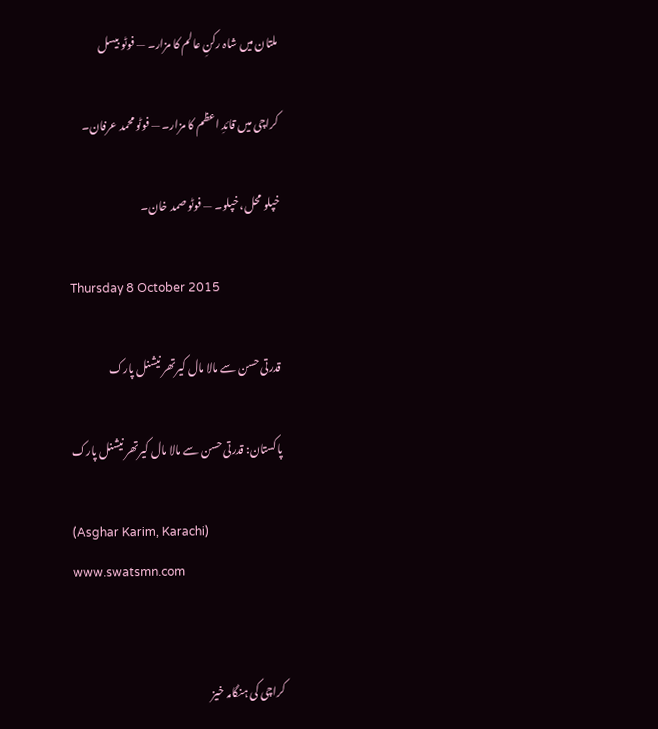ملتان میں شاہ رکنِ عالم کا مزار۔ — فوٹو بیسل

کراچی میں قائدِ اعظم کا مزار۔ — فوٹو محمد عرفان۔

خپلو محل، خپلو۔ — فوٹو صمد خان۔

Thursday 8 October 2015

قدرتی حسن سے مالا مال کیرتھر نیشنل پارک

پاکستان: قدرتی حسن سے مالا مال کیرتھر نیشنل پارک

(Asghar Karim, Karachi)
www.swatsmn.com


کراچی کی ہنگامہ خیز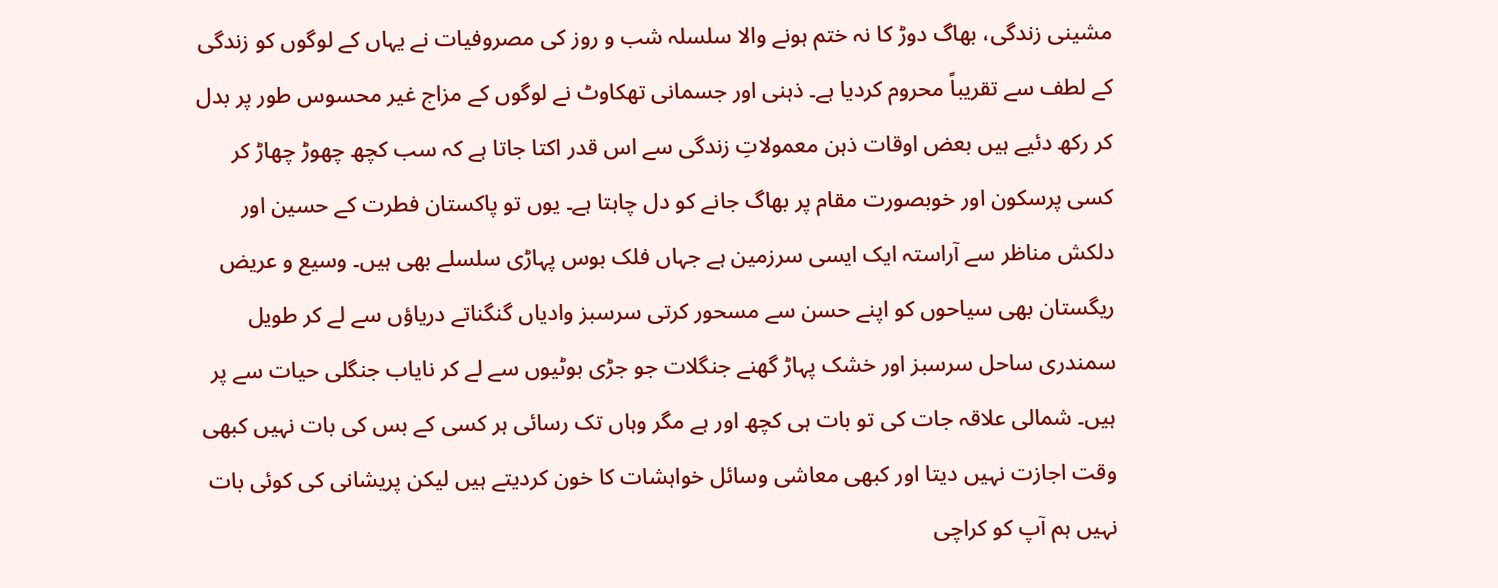مشینی زندگی، بھاگ دوڑ کا نہ ختم ہونے والا سلسلہ شب و روز کی مصروفیات نے یہاں کے لوگوں کو زندگی کے لطف سے تقریباً محروم کردیا ہے۔ ذہنی اور جسمانی تھکاوٹ نے لوگوں کے مزاج غیر محسوس طور پر بدل کر رکھ دئیے ہیں بعض اوقات ذہن معمولاتِ زندگی سے اس قدر اکتا جاتا ہے کہ سب کچھ چھوڑ چھاڑ کر کسی پرسکون اور خوبصورت مقام پر بھاگ جانے کو دل چاہتا ہے۔ یوں تو پاکستان فطرت کے حسین اور دلکش مناظر سے آراستہ ایک ایسی سرزمین ہے جہاں فلک بوس پہاڑی سلسلے بھی ہیں۔ وسیع و عریض ریگستان بھی سیاحوں کو اپنے حسن سے مسحور کرتی سرسبز وادیاں گنگناتے دریاؤں سے لے کر طویل سمندری ساحل سرسبز اور خشک پہاڑ گھنے جنگلات جو جڑی بوٹیوں سے لے کر نایاب جنگلی حیات سے پر ہیں۔ شمالی علاقہ جات کی تو بات ہی کچھ اور ہے مگر وہاں تک رسائی ہر کسی کے بس کی بات نہیں کبھی وقت اجازت نہیں دیتا اور کبھی معاشی وسائل خواہشات کا خون کردیتے ہیں لیکن پریشانی کی کوئی بات نہیں ہم آپ کو کراچی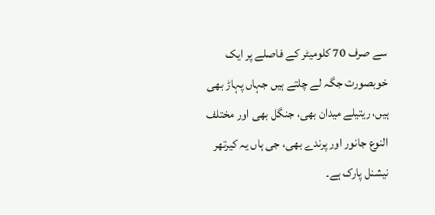سے صرف 70 کلومیٹر کے فاصلے پر ایک خوبصورت جگہ لے چلتے ہیں جہاں پہاڑ بھی ہیں، ریتیلے میدان بھی، جنگل بھی اور مختلف النوع جانور اور پرندے بھی، جی ہاں یہ کیرتھر نیشنل پارک ہے۔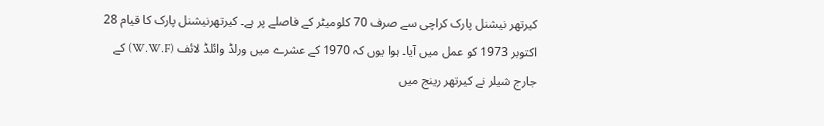کیرتھر نیشنل پارک کراچی سے صرف 70 کلومیٹر کے فاصلے پر ہے۔ کیرتھرنیشنل پارک کا قیام 28 اکتوبر 1973 کو عمل میں آیا۔ ہوا یوں کہ 1970 کے عشرے میں ورلڈ وائلڈ لائف (W.W.F) کے جارج شیلر نے کیرتھر رینج میں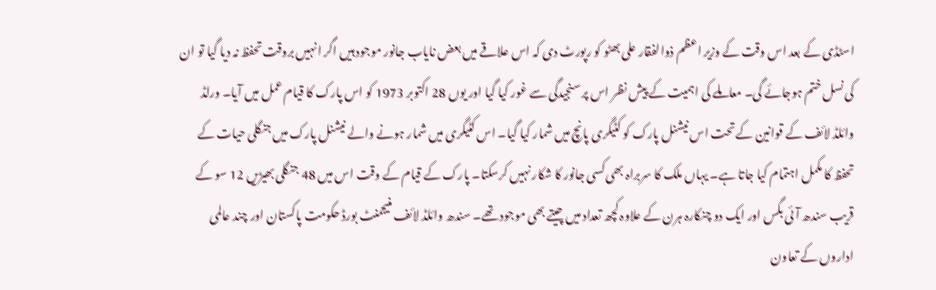اسٹڈی کے بعد اس وقت کے وزیر اعظم ذوالفقار علی بھٹو کو رپورٹ دی کہ اس علاقے میں بعض نایاب جانور موجود ہیں اگر انہیں بروقت تحفظ نہ دیا گیا تو ان کی نسل ختم ہوجائے گی۔ معاملے کی اہمیت کے پیش نظر اس پر سنجیدگی سے غور کیا گیا اور یوں 28 اکتوبر 1973 کو اس پارک کا قیام عمل میں آیا۔ ورلڈ وائلڈ لائف کے قوانین کے تحت اس نیشنل پارک کو کٹیگری پانچ میں شمار کیا گیا۔ اس کٹیگری میں شمار ہونے والے نیشنل پارک میں جنگلی حیات کے تحفظ کا مکمل اہتمام کیا جاتا ہے۔ یہاں ملک کا سربراہ بھی کسی جانور کا شکار نہیں کرسکتا۔ پارک کے قیام کے وقت اس میں 48 جنگلی بھیڑیں 12 سو کے قریب سندھ آئی بگس اور ایک دو چنکارہ ہرن کے علاوہ کچھ تعداد میں چیتے بھی موجود تھے۔ سندھ وائلڈ لائف منیجمنٹ بورڈ حکومت پاکستان اور چند عالمی اداروں کے تعاون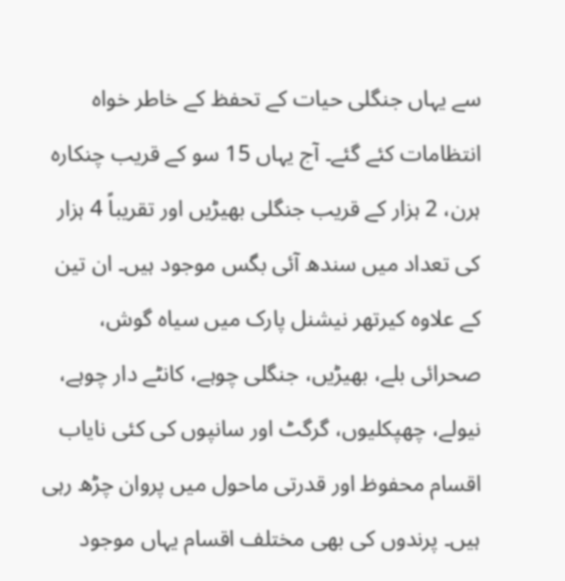سے یہاں جنگلی حیات کے تحفظ کے خاطر خواہ انتظامات کئے گئے۔ آج یہاں 15 سو کے قریب چنکارہ ہرن، 2 ہزار کے قریب جنگلی بھیڑیں اور تقریباً 4 ہزار کی تعداد میں سندھ آئی بگس موجود ہیں۔ ان تین کے علاوہ کیرتھر نیشنل پارک میں سیاہ گوش، صحرائی بلے، بھیڑیں، جنگلی چوہے، کانٹے دار چوہے، نیولے، چھپکلیوں، گرگٹ اور سانپوں کی کئی نایاب اقسام محفوظ اور قدرتی ماحول میں پروان چڑھ رہی ہیں۔ پرندوں کی بھی مختلف اقسام یہاں موجود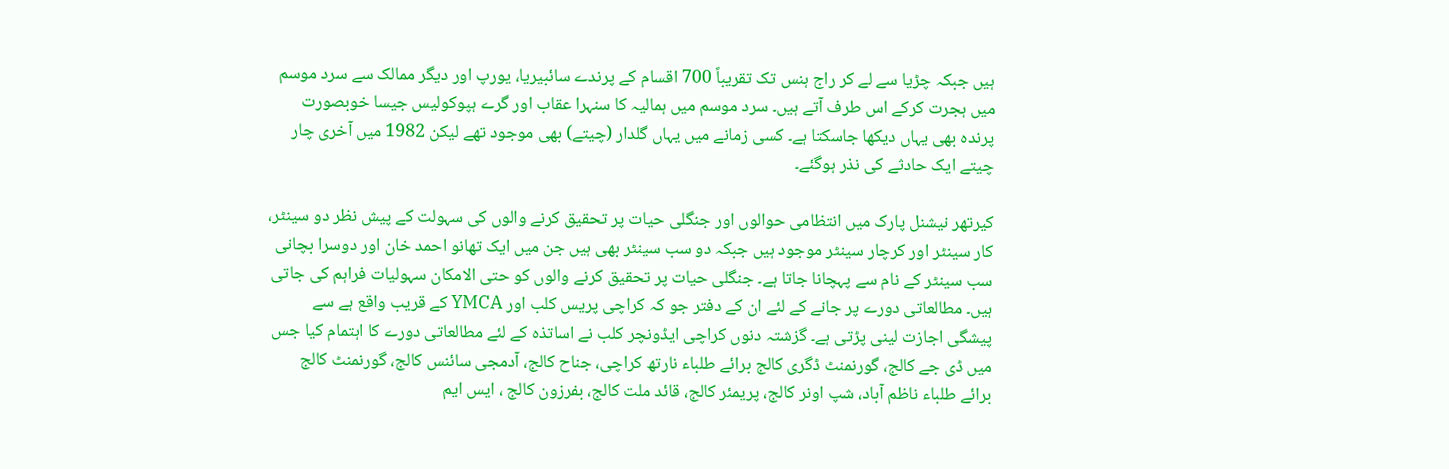ہیں جبکہ چڑیا سے لے کر راج ہنس تک تقریباً 700 اقسام کے پرندے سائبیریا، یورپ اور دیگر ممالک سے سرد موسم میں ہجرت کرکے اس طرف آتے ہیں۔ سرد موسم میں ہمالیہ کا سنہرا عقاب اور گرے ہپوکولیس جیسا خوبصورت پرندہ بھی یہاں دیکھا جاسکتا ہے۔ کسی زمانے میں یہاں گلدار (چیتے) بھی موجود تھے لیکن 1982 میں آخری چار چیتے ایک حادثے کی نذر ہوگئے۔

کیرتھر نیشنل پارک میں انتظامی حوالوں اور جنگلی حیات پر تحقیق کرنے والوں کی سہولت کے پیش نظر دو سینٹر، کار سینٹر اور کرچار سینٹر موجود ہیں جبکہ دو سب سینٹر بھی ہیں جن میں ایک تھانو احمد خان اور دوسرا بچانی سب سینٹر کے نام سے پہچانا جاتا ہے۔ جنگلی حیات پر تحقیق کرنے والوں کو حتی الامکان سہولیات فراہم کی جاتی ہیں۔ مطالعاتی دورے پر جانے کے لئے ان کے دفتر جو کہ کراچی پریس کلب اور YMCA کے قریب واقع ہے سے پیشگی اجازت لینی پڑتی ہے۔ گزشتہ دنوں کراچی ایڈونچر کلب نے اساتذہ کے لئے مطالعاتی دورے کا اہتمام کیا جس میں ڈی جے کالج، گورنمنٹ ڈگری کالج برائے طلباء نارتھ کراچی، جناح کالج، آدمجی سائنس کالج، گورنمنٹ کالج برائے طلباء ناظم آباد، شپ اونر کالج، پریمئر کالج، قائد ملت کالج، بفرزون کالج ، ایس ایم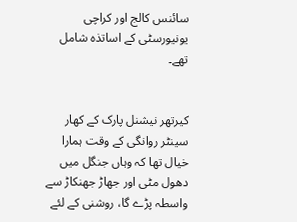سائنس کالج اور کراچی یونیورسٹی کے اساتذہ شامل تھے۔


کیرتھر نیشنل پارک کے کھار سینٹر روانگی کے وقت ہمارا خیال تھا کہ وہاں جنگل میں دھول مٹی اور جھاڑ جھنکاڑ سے واسطہ پڑے گا، روشنی کے لئے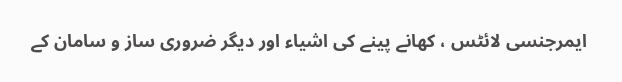ایمرجنسی لائٹس ، کھانے پینے کی اشیاء اور دیگر ضروری ساز و سامان کے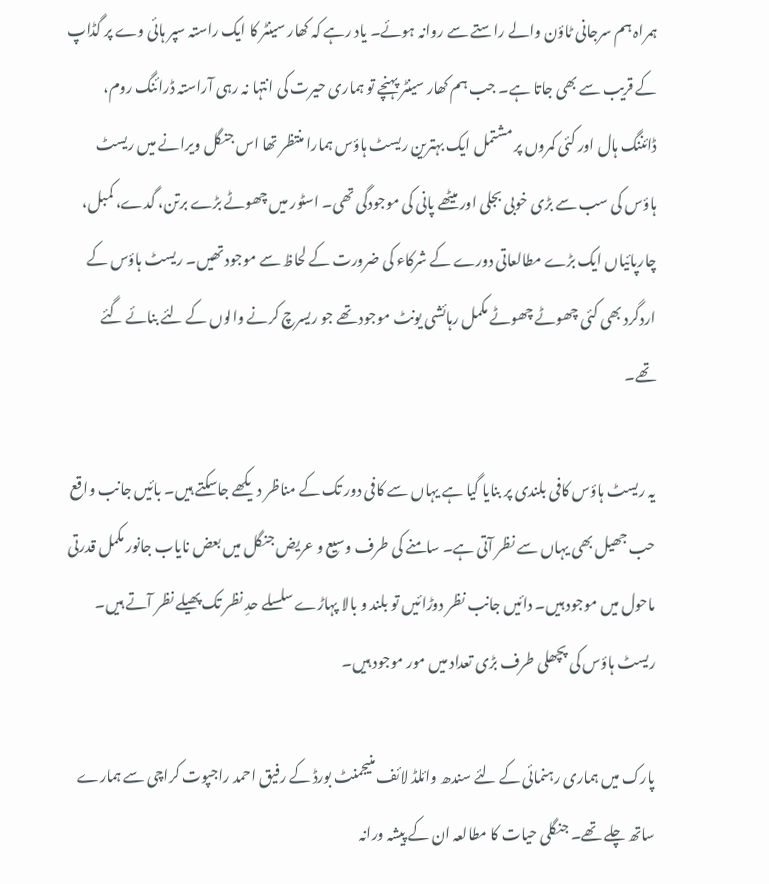ہمراہ ہم سرجانی ٹاؤن والے راستے سے روانہ ہوئے۔ یاد رہے کہ کھار سینٹر کا ایک راستہ سپر ہائی وے پر گڈاپ کے قریب سے بھی جاتا ہے۔ جب ہم کھار سینٹر پہنچے تو ہماری حیرت کی انتہا نہ رہی آراستہ ڈرائنگ روم، ڈائننگ ہال اور کئی کمروں پر مشتمل ایک بہترین ریسٹ ہاؤس ہمارا منتظر تھا اس جنگل ویرانے میں ریسٹ ہاؤس کی سب سے بڑی خوبی بجلی اور میٹھے پانی کی موجودگی تھی۔ اسٹور میں چھوٹے بڑے برتن، گدے، کمبل، چارپائیاں ایک بڑے مطالعاتی دورے کے شرکاء کی ضرورت کے لحاظ سے موجود تھیں۔ ریسٹ ہاؤس کے اردگرد بھی کئی چھوٹے چھوٹے مکمل رہائشی یونٹ موجود تھے جو ریسرچ کرنے والوں کے لئے بنائے گئے تھے۔

یہ ریسٹ ہاؤس کافی بلندی پر بنایا گیا ہے یہاں سے کافی دور تک کے مناظر دیکھے جاسکتے ہیں۔ بائیں جانب واقع حب جھیل بھی یہاں سے نظر آتی ہے۔ سامنے کی طرف وسیع و عریض جنگل میں بعض نایاب جانور مکمل قدرتی ماحول میں موجود ہیں۔ دائیں جانب نظر دوڑائیں تو بلند و بالا پہاڑے سلسلے حدِ نظر تک پھیلے نظر آتے ہیں۔ ریسٹ ہاؤس کی پچھلی طرف بڑی تعداد میں مور موجود ہیں۔

پارک میں ہماری رہنمائی کے لئے سندھ وائلڈ لائف منیجمنٹ بورڈ کے رفیق احمد راجپوت کراچی سے ہمارے ساتھ چلے تھے۔ جنگلی حیات کا مطالعہ ان کے پیشہ ورانہ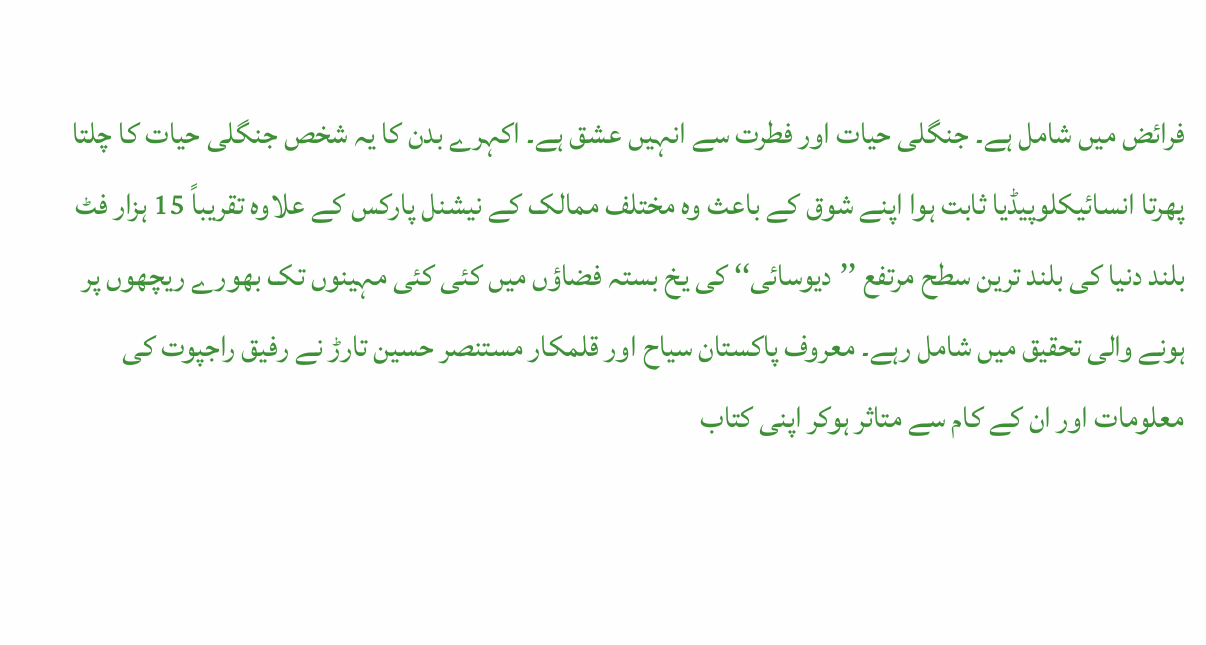فرائض میں شامل ہے۔ جنگلی حیات اور فطرت سے انہیں عشق ہے۔ اکہرے بدن کا یہ شخص جنگلی حیات کا چلتا پھرتا انسائیکلوپیڈیا ثابت ہوا اپنے شوق کے باعث وہ مختلف ممالک کے نیشنل پارکس کے علاوہ تقریباً 15 ہزار فٹ بلند دنیا کی بلند ترین سطح مرتفع ’’دیوسائی‘‘ کی یخ بستہ فضاؤں میں کئی کئی مہینوں تک بھورے ریچھوں پر ہونے والی تحقیق میں شامل رہے۔ معروف پاکستان سیاح اور قلمکار مستنصر حسین تارڑ نے رفیق راجپوت کی معلومات اور ان کے کام سے متاثر ہوکر اپنی کتاب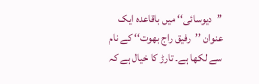’’دیوسائی‘‘ میں باقاعدہ ایک عنوان ’’رفیق راج بھوت‘‘ کے نام سے لکھا ہے۔ تارڑ کا خیال ہے کہ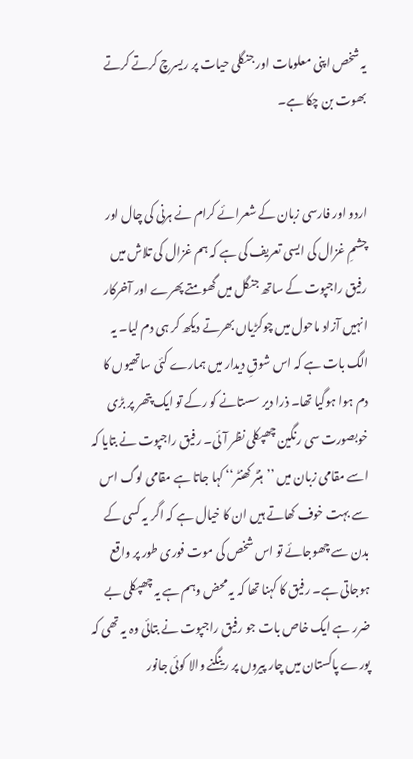یہ شخص اپنی معلومات اور جنگلی حیات پر ریسرچ کرتے کرتے بھوت بن چکا ہے۔


اردو اور فارسی زبان کے شعرائے کرام نے ہرنی کی چال اور چشمِ غزال کی ایسی تعریف کی ہے کہ ہم غزال کی تلاش میں رفیق راجپوت کے ساتھ جنگل میں گھومتے پھرے اور آخرکار انہیں آزاد ماحول میں چوکڑیاں بھرتے دیکھ کر ہی دم لیا۔ یہ الگ بات ہے کہ اس شوقِ دیدار میں ہمارے کئی ساتھیوں کا دم ہوا ہوگیا تھا۔ ذرا دیر سستانے کو رکے تو ایک پتھر پر بڑی خوبصورت سی رنگین چھپکلی نظر آئی۔ رفیق راجپوت نے بتایا کہ اسے مقامی زبان میں ’’ہنٹر کھنٹر‘‘ کہا جاتا ہے مقامی لوگ اس سے بہت خوف کھاتے ہیں ان کا خیال ہے کہ اگر یہ کسی کے بدن سے چھوجائے تو اس شخص کی موت فوری طور پر واقع ہوجاتی ہے۔ رفیق کا کہنا تھا کہ یہ محض وہم ہے یہ چھپکلی بے ضرر ہے ایک خاص بات جو رفیق راجپوت نے بتائی وہ یہ تھی کہ پورے پاکستان میں چار پیروں پر رینگنے والا کوئی جانور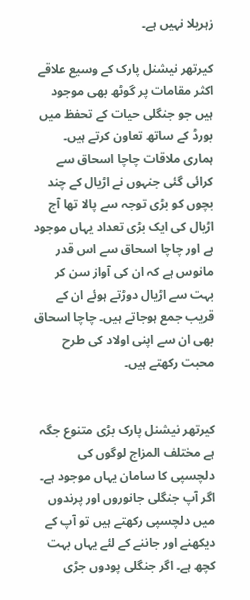زہریلا نہیں ہے۔

کیرتھر نیشنل پارک کے وسیع علاقے اکثر مقامات پر گوٹھ بھی موجود ہیں جو جنگلی حیات کے تحفظ میں بورڈ کے ساتھ تعاون کرتے ہیں۔ ہماری ملاقات چاچا اسحاق سے کرائی گئی جنہوں نے اڑیال کے چند بچوں کو بڑی توجہ سے پالا تھا آج اڑیال کی ایک بڑی تعداد یہاں موجود ہے اور چاچا اسحاق سے اس قدر مانوس ہے کہ ان کی آواز سن کر بہت سے اڑیال دوڑتے ہوئے ان کے قریب جمع ہوجاتے ہیں۔ چاچا اسحاق بھی ان سے اپنی اولاد کی طرح محبت رکھتے ہیں۔


کیرتھر نیشنل پارک بڑی متنوع جگہ ہے مختلف المزاج لوگوں کی دلچسپی کا سامان یہاں موجود ہے۔ اگر آپ جنگلی جانوروں اور پرندوں میں دلچسپی رکھتے ہیں تو آپ کے دیکھنے اور جاننے کے لئے یہاں بہت کچھ ہے۔ اگر جنگلی پودوں جڑی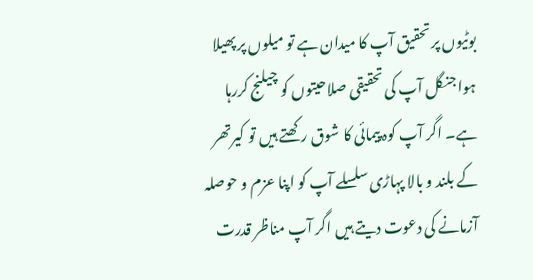بوٹیوں پر تحقیق آپ کا میدان ہے تو میلوں پر پھیلا ہوا جنگل آپ کی تحقیقی صلاحیتوں کو چیلنج کررہا ہے۔ اگر آپ کوہ پیمائی کا شوق رکھتے ہیں تو کیرتھر کے بلند و بالا پہاڑی سلسلے آپ کو اپنا عزم و حوصلہ آزمانے کی دعوت دیتے ہیں اگر آپ مناظر قدرت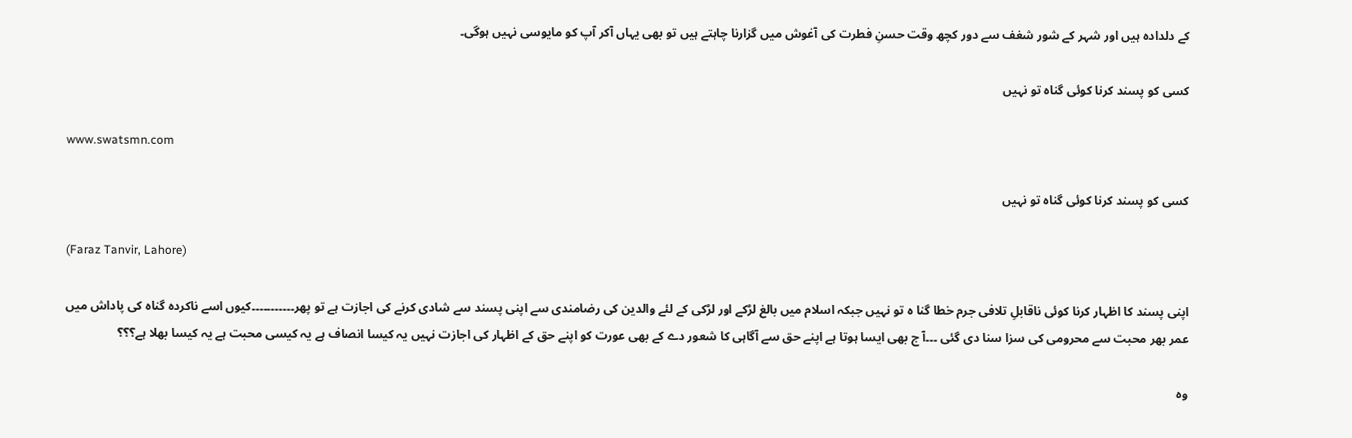کے دلدادہ ہیں اور شہر کے شور شغف سے دور کچھ وقت حسنِ فطرت کی آغوش میں گزارنا چاہتے ہیں تو بھی یہاں آکر آپ کو مایوسی نہیں ہوگی۔

کسی کو پسند کرنا کوئی گناہ تو نہیں

www.swatsmn.com

کسی کو پسند کرنا کوئی گناہ تو نہیں

(Faraz Tanvir, Lahore)

اپنی پسند کا اظہار کرنا کوئی ناقابلِ تلافی جرم خطا گنا ہ تو نہیں جبکہ اسلام میں بالغ لڑکے اور لڑکی کے لئے والدین کی رضامندی سے اپنی پسند سے شادی کرنے کی اجازت ہے تو پھر۔۔۔۔۔۔۔۔۔۔۔کیوں اسے ناکردہ گناہ کی پاداش میں عمر بھر محبت سے محرومی کی سزا سنا دی گئی ۔۔۔آ ج بھی ایسا ہوتا ہے اپنے حق سے آگاہی کا شعور دے کے بھی عورت کو اپنے حق کے اظہار کی اجازت نہیں یہ کیسا انصاف ہے یہ کیسی محبت ہے یہ کیسا بھلا ہے؟؟؟

وہ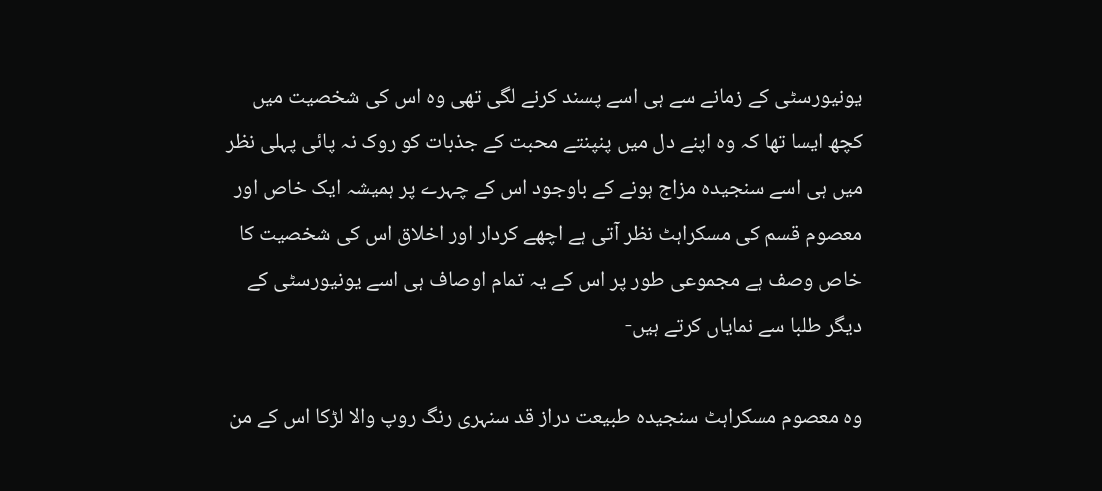یونیورسٹی کے زمانے سے ہی اسے پسند کرنے لگی تھی وہ اس کی شخصیت میں کچھ ایسا تھا کہ وہ اپنے دل میں پنپنتے محبت کے جذبات کو روک نہ پائی پہلی نظر میں ہی اسے سنجیدہ مزاج ہونے کے باوجود اس کے چہرے پر ہمیشہ ایک خاص اور معصوم قسم کی مسکراہٹ نظر آتی ہے اچھے کردار اور اخلاق اس کی شخصیت کا خاص وصف ہے مجموعی طور پر اس کے یہ تمام اوصاف ہی اسے یونیورسٹی کے دیگر طلبا سے نمایاں کرتے ہیں-

وہ معصوم مسکراہٹ سنجیدہ طبیعت دراز قد سنہری رنگ روپ والا لڑکا اس کے من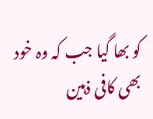کو بھا گیا جب کہ وہ خود بھی کافی ذہین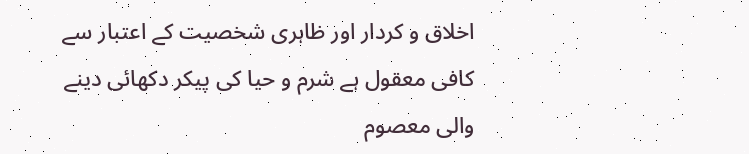اخلاق و کردار اور ظاہری شخصیت کے اعتبار سے کافی معقول ہے شرم و حیا کی پیکر دکھائی دینے والی معصوم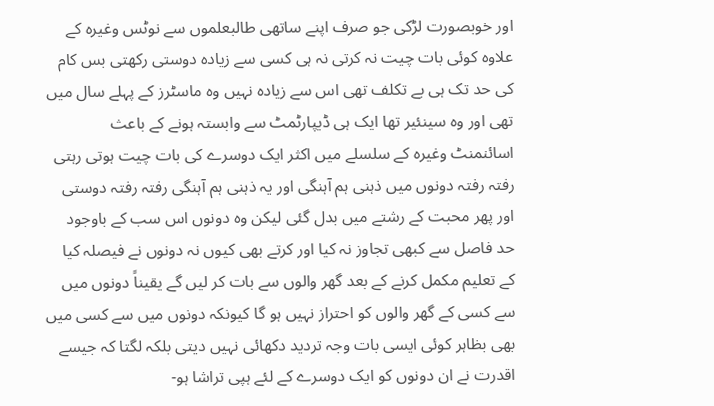اور خوبصورت لڑکی جو صرف اپنے ساتھی طالبعلموں سے نوٹس وغیرہ کے علاوہ کوئی بات چیت نہ کرتی نہ ہی کسی سے زیادہ دوستی رکھتی بس کام کی حد تک ہی بے تکلف تھی اس سے زیادہ نہیں وہ ماسٹرز کے پہلے سال میں تھی اور وہ سینئیر تھا ایک ہی ڈیپارٹمٹ سے وابستہ ہونے کے باعث اسائنمنٹ وغیرہ کے سلسلے میں اکثر ایک دوسرے کی بات چیت ہوتی رہتی رفتہ رفتہ دونوں میں ذہنی ہم آہنگی اور یہ ذہنی ہم آہنگی رفتہ رفتہ دوستی اور پھر محبت کے رشتے میں بدل گئی لیکن وہ دونوں اس سب کے باوجود حد فاصل سے کبھی تجاوز نہ کیا اور کرتے بھی کیوں نہ دونوں نے فیصلہ کیا کے تعلیم مکمل کرنے کے بعد گھر والوں سے بات کر لیں گے یقیناً دونوں میں سے کسی کے گھر والوں کو احتراز نہیں ہو گا کیونکہ دونوں میں سے کسی میں بھی بظاہر کوئی ایسی بات وجہ تردید دکھائی نہیں دیتی بلکہ لگتا کہ جیسے اقدرت نے ان دونوں کو ایک دوسرے کے لئے ہپی تراشا ہو-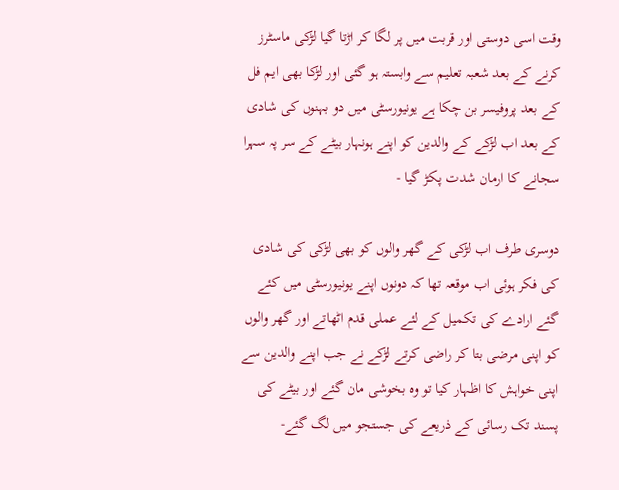وقت اسی دوستی اور قربت میں پر لگا کر اڑتا گیا لڑکی ماسٹرز کرنے کے بعد شعبہ تعلیم سے وابستہ ہو گئی اور لڑکا بھی ایم فل کے بعد پروفیسر بن چکا ہے یونیورسٹی میں دو بہنوں کی شادی کے بعد اب لڑکے کے والدین کو اپنے ہونہار بیٹے کے سر پہ سہرا سجانے کا ارمان شدت پکڑ گیا -

دوسری طرف اب لڑکی کے گھر والوں کو بھی لڑکی کی شادی کی فکر ہوئی اب موقعہ تھا کہ دونوں اپنے یونیورسٹی میں کئے گئے ارادے کی تکمیل کے لئے عملی قدم اٹھاتے اور گھر والوں کو اپنی مرضی بتا کر راضی کرتے لڑکے نے جب اپنے والدین سے اپنی خواہش کا اظہار کیا تو وہ بخوشی مان گئے اور بیٹے کی پسند تک رسائی کے ذریعے کی جستجو میں لگ گئے-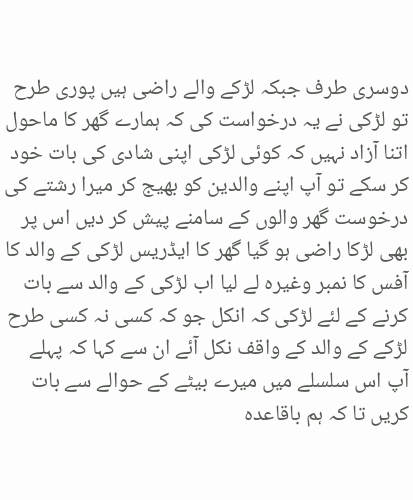دوسری طرف جبکہ لڑکے والے راضی ہیں پوری طرح تو لڑکی نے یہ درخواست کی کہ ہمارے گھر کا ماحول اتنا آزاد نہیں کہ کوئی لڑکی اپنی شادی کی بات خود کر سکے تو آپ اپنے والدین کو بھیج کر میرا رشتے کی درخوست گھر والوں کے سامنے پیش کر دیں اس پر بھی لڑکا راضی ہو گیا گھر کا ایڈریس لڑکی کے والد کا آفس کا نمبر وغیرہ لے لیا اب لڑکی کے والد سے بات کرنے کے لئے لڑکی کہ انکل جو کہ کسی نہ کسی طرح لڑکے کے والد کے واقف نکل آئے ان سے کہا کہ پہلے آپ اس سلسلے میں میرے بیٹے کے حوالے سے بات کریں تا کہ ہم باقاعدہ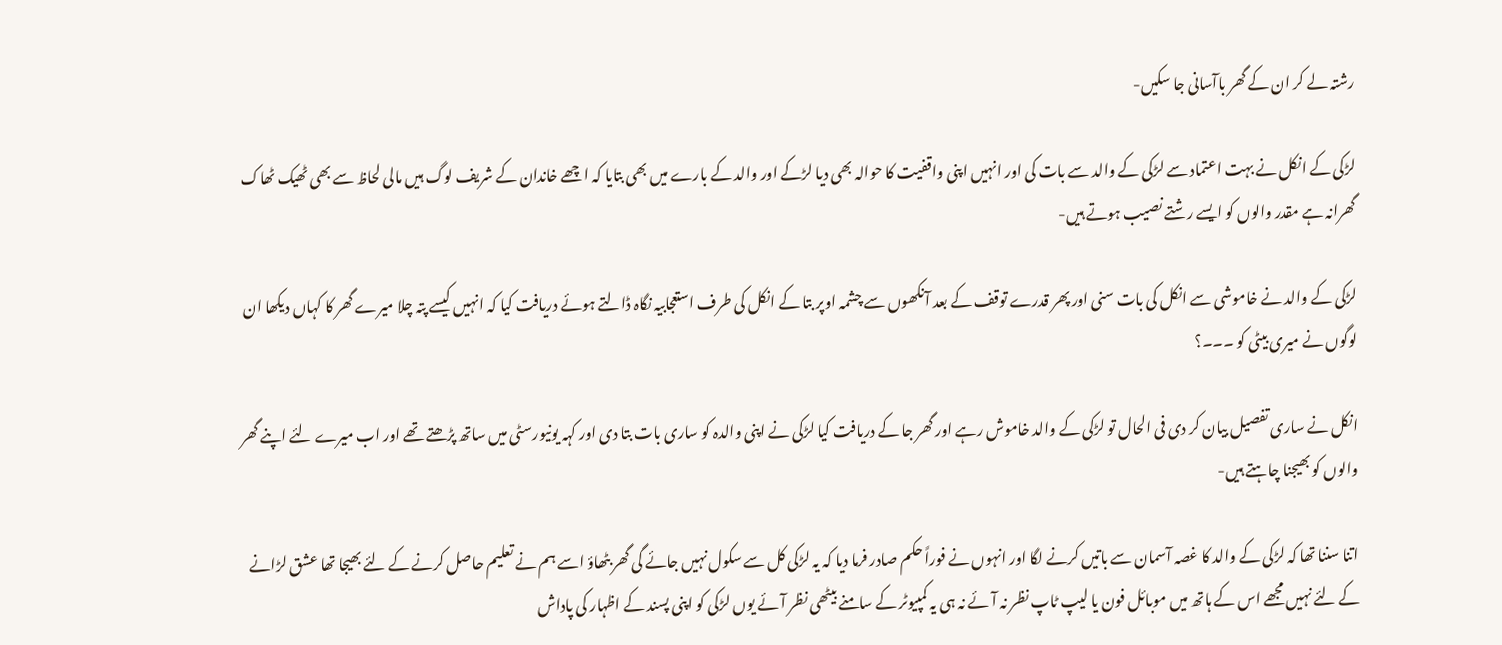رشتہ لے کر ان کے گھر باآسانی جا سکیں-

لڑکی کے انکل نے بہت اعتماد سے لڑکی کے والد سے بات کی اور انہیں اپنی واقفیت کا حوالہ بھی دیا لڑکے اور والد کے بارے میں بھی بتایا کہ اچھے خاندان کے شریف لوگ ہیں مالی لحاظ سے بھی ٹھیک ٹھاک گھرانہ ہے مقدر والوں کو ایسے رشتے نصیب ہوتے ہیں-

لڑکی کے والد نے خاموشی سے انکل کی بات سنی اور پھر قدرے توقف کے بعد آنکھوں سے چشمہ اوپر بتا کے انکل کی طرف استعجابیہ نگاہ ڈالتے ہوئے دریافت کیا کہ انہیں کیسے پتہ چلا میرے گھر کا کہاں دیکھا ان لوگوں نے میری بیٹی کو ۔۔۔؟

انکل نے ساری تفصیل بیان کر دی فی الحال تو لڑکی کے والد خاموش رہے اور گھر جا کے دریافت کیا لڑکی نے اپنی والدہ کو ساری بات بتا دی اور کہہ یونیورسٹی میں ساتھ پڑھتے تھے اور اب میرے لئے اپنے گھر والوں کو بھیجنا چاہتے ہیں-

اتنا سننا تھا کہ لڑکی کے والد کا غصہ آسمان سے باتیں کرنے لگا اور انہوں نے فوراً حکم صادر فرما دیا کہ یہ لڑکی کل سے سکول نہیں جائے گی گھر بٹھاؤ اسے ہم نے تعلیم حاصل کرنے کے لئے بھیجا تھا عشق لڑانے کے لئے نہیں مجھے اس کے ہاتھ میں موبائل فون یا لیپ ٹاپ نظر نہ آئے نہ ہی یہ کمپیوٹر کے سامنے بیٹھی نظر آئے یوں لڑکی کو اپنی پسند کے اظہار کی پاداش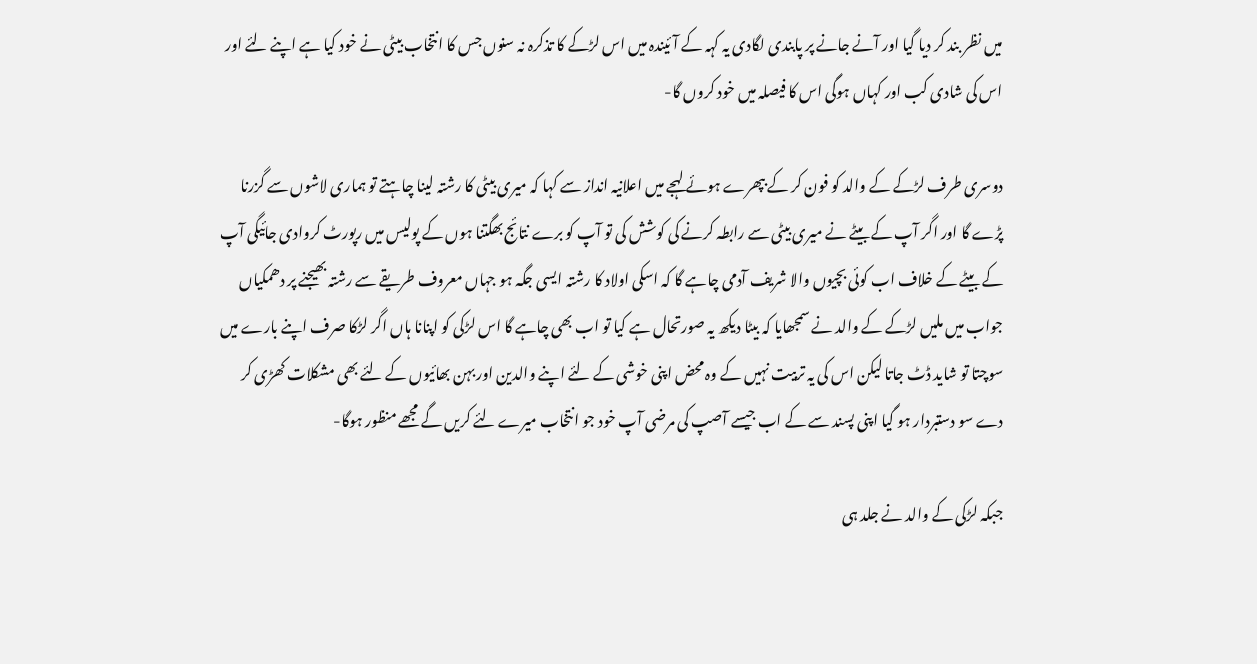میں نظر بند کر دیا گیا اور آنے جانے پر پابندی لگادی یہ کہہ کے آئیندہ میں اس لڑکے کا تذکرہ نہ سنوں جس کا انتخاب بیٹی نے خود کیا ہے اپنے لئے اور اس کی شادی کب اور کہاں ہوگی اس کا فیصلہ میں خود کروں گا-

دوسری طرف لڑکے کے والد کو فون کر کے بپھرے ہوئے لہجے میں اعلانیہ انداز سے کہا کہ میری بیٹی کا رشتہ لینا چاہتے تو ہماری لاشوں سے گزرنا پڑے گا اور اگر آپ کے بیٹے نے میری بیٹی سے رابطہ کرنے کی کوشش کی تو آپ کو برے نتائج بھگتنا ہوں کے پولیس میں رپورٹ کروادی جائیگی آپ کے بیٹے کے خلاف اب کوئی بچیوں والا شریف آدمی چاہے گا کہ اسکی اولاد کا رشتہ ایسی جگہ ہو جہاں معروف طریقے سے رشتہ بھیجنے پر دھمکیاں جواب میں ملیں لڑکے کے والد نے سمجھایا کہ بیٹا دیکھ یہ صورتحال ہے کیا تو اب بھی چاہے گا اس لڑکی کو اپنانا ہاں اگر لڑکا صرف اپنے بارے میں سوچتا تو شاید ڈٹ جاتا لیکن اس کی یہ تربیت نہیں کے وہ محض اپنی خوشی کے لئے اپنے والدین اور بہن بھائیوں کے لئے بھی مشکلات کھڑی کر دے سو دستبردار ہو گیا اپنی پسند سے کے اب جیسے آصپ کی مرضی آپ خود جو انتخاب میرے لئے کریں گے مجھے منظور ہوگا-

جبکہ لڑکی کے والد نے جلد ہی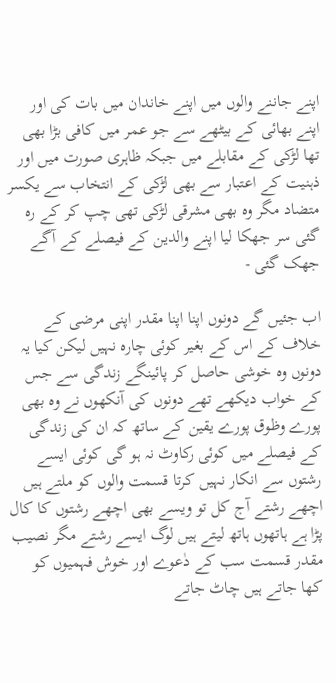اپنے جاننے والوں میں اپنے خاندان میں بات کی اور اپنے بھائی کے بیٹھے سے جو عمر میں کافی بڑا بھی تھا لڑکی کے مقابلے میں جبکہ ظاہری صورت میں اور ذہنیت کے اعتبار سے بھی لڑکی کے انتخاب سے یکسر متضاد مگر وہ بھی مشرقی لڑکی تھی چپ کر کے رہ گئی سر جھکا لیا اپنے والدین کے فیصلے کے آگے جھک گئی -

اب جئیں گے دونوں اپنا اپنا مقدر اپنی مرضی کے خلاف کے اس کے بغیر کوئی چارہ نہیں لیکن کیا یہ دونوں وہ خوشی حاصل کر پائینگے زندگی سے جس کے خواب دیکھے تھے دونوں کی آنکھوں نے وہ بھی پورے وظوق پورے یقین کے ساتھ کہ ان کی زندگی کے فیصلے میں کوئی رکاوٹ نہ ہو گی کوئی ایسے رشتوں سے انکار نہیں کرتا قسمت والوں کو ملتے ہیں اچھے رشتے آج کل تو ویسے بھی اچھے رشتوں کا کال پڑا ہے ہاتھوں ہاتھ لیتے ہیں لوگ ایسے رشتے مگر نصیب مقدر قسمت سب کے دٰعوے اور خوش فہمیوں کو کھا جاتے ہیں چاٹ جاتے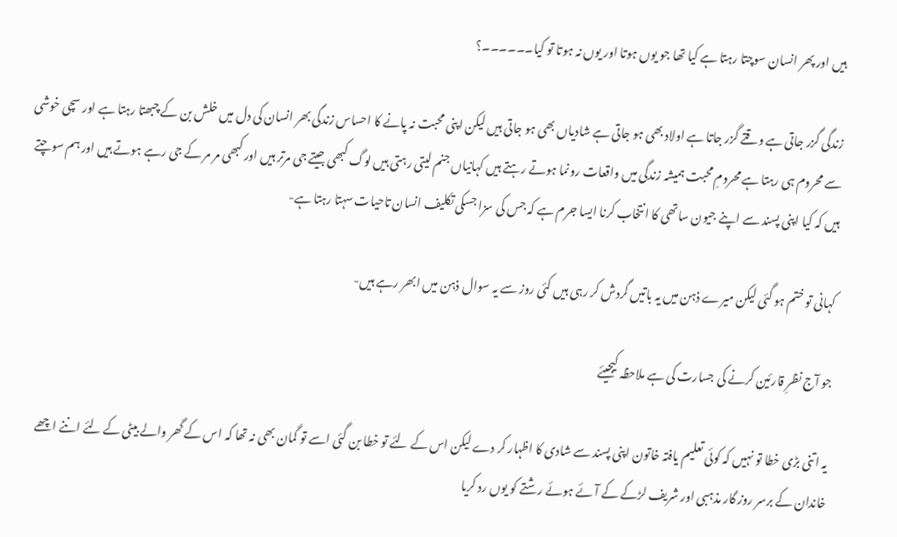ہیں اور پھر انسان سوچتا رہتا ہے کیا تھا جو یوں ہوتا اور یوں نہ ہوتا تو کیا۔۔۔۔۔۔؟

زندگی گزر جاتی ہے وقتے گزر جاتا ہے اولاد بھی ہو جاتی ہے شادیاں بھی ہو جاتی ہیں لیکن اپنی محبت نہ پانے کا احساس زندگی بھر انسان کی دل میں خلش بن کے چبھتا رہتا ہے اور سچی خوشی سے محروم ہی رہتا ہے محرومِ محبت ہمیشہ زندگی میں واقعات رونما ہوتے رہتے ہیں کہانیاں جنم لیتی رہتی ہیں لوگ کبھی جیتے جی مرتر ہیں اور کبھی مر مر کے جی رہے ہوتے ہیں اور ہم سوچتے ہیں کہ کیا اپنی پسند سے اپنے جیون ساتھی کا انتخاب کرنا ایسا جرم ہے کہ جس کی سزا جسکی تکلیف انسان تاحیات سہتا رہتا ہے-

کہانی تو ختم ہو گئی لیکن میرے ذہن میں یہ باتیں گردش کر رہی ہیں کئی روز سے یہ سوال ذہن میں ابھر رہے ہیں-

جو آج نظرِ قارئین کرنے کی جسارت کی ہے ملاحظہ کیجیئے

یہ اتنی بڑی خطا تو نہیں کہ کوئی تعلیم یافتہ خاتون اپنی پسند سے شادی کا اظہار کر دے لیکن اس کے لئے تو خطا بن گئی اسے تو گمان بھی نہ تھا کہ اس کے گھر والے بیٹی کے لئے اننے اچھے خاندان کے برسر روز گار مذہبی اور شریف لڑکے کے آئے ہوئے رشتے کو یوں رد کریا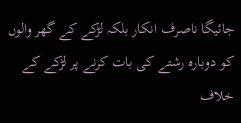جائیگا ناصرف انکار بلکہ لڑکے کے گھر والوں کو دوبارہ رشتے کی بات کرنے پر لڑکے کے خلاف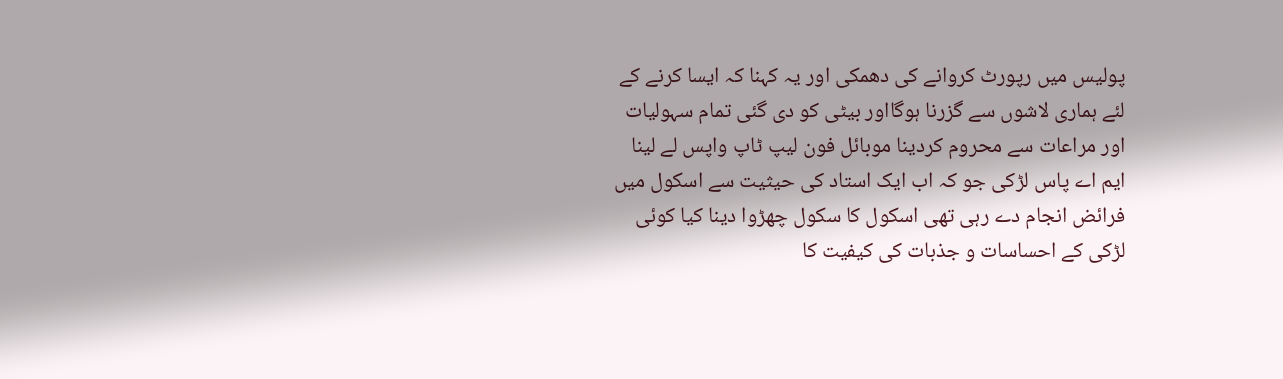پولیس میں رپورٹ کروانے کی دھمکی اور یہ کہنا کہ ایسا کرنے کے لئے ہماری لاشوں سے گزرنا ہوگااور بیٹی کو دی گئی تمام سہولیات اور مراعات سے محروم کردینا موبائل فون لیپ ٹاپ واپس لے لینا ایم اے پاس لڑکی جو کہ اب ایک استاد کی حیثیت سے اسکول میں فرائض انجام دے رہی تھی اسکول کا سکول چھڑوا دینا کیا کوئی لڑکی کے احساسات و جذبات کی کیفیت کا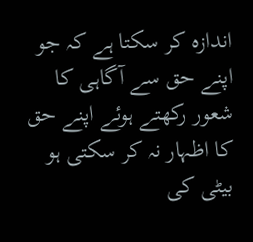اندازہ کر سکتا ہے کہ جو اپنے حق سے آگاہی کا شعور رکھتے ہوئے اپنے حق کا اظہار نہ کر سکتی ہو بیٹی کی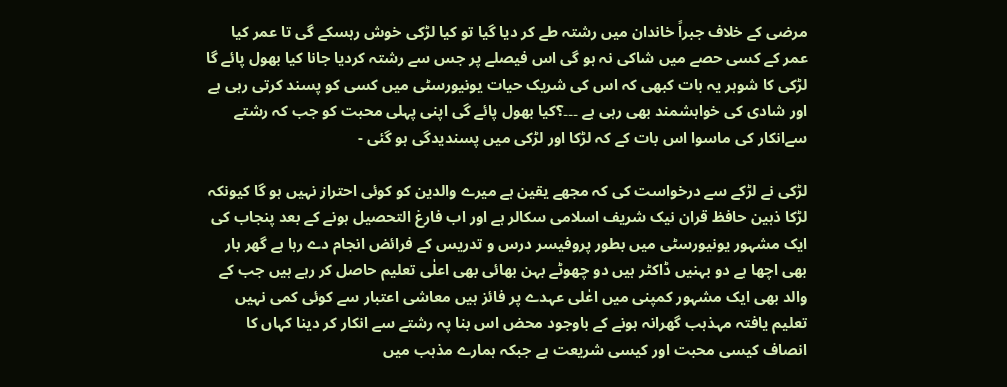مرضی کے خلاف جبراً خاندان میں رشتہ طے کر دیا گیا تو کیا لڑکی خوش رہسکے گی تا عمر کیا عمر کے کسی حصے میں شاکی نہ ہو گی اس فیصلے پر جس سے رشتہ کردیا جانا کیا بھول پائے گا لڑکی کا شوہر یہ بات کبھی کہ اس کی شریک حیات یونیورسٹی میں کسی کو پسند کرتی رہی ہے اور شادی کی خواہشمند بھی رہی ہے ۔۔۔؟کیا بھول پائے گی اپنی پہلی محبت کو جب کہ رشتے سےانکار کی ماسوا اس بات کے کہ لڑکا اور لڑکی میں پسندیدگی ہو گئی -

لڑکی نے لڑکے سے درخواست کی کہ مجھے یقین ہے میرے والدین کو کوئی احتراز نہیں ہو گا کیونکہ لڑکا ذہین حافظ قران نیک شریف اسلامی سکالر ہے اور اب فارغ التحصیل ہونے کے بعد پنجاب کی ایک مشہور یونیورسٹی میں بطور پروفیسر درس و تدریس کے فرائض انجام دے رہا ہے گھر بار بھی اچھا ہے دو بہنیں ڈاکٹر ہیں دو چھوٹے بہن بھائی بھی اعلٰی تعلیم حاصل کر رہے ہیں جب کے والد بھی ایک مشہور کمپنی میں اعٰلی عہدے پر فائز ہیں معاشی اعتبار سے کوئی کمی نہیں تعلیم یافتہ مہذہب گھرانہ ہونے کے باوجود محض اس بنا پہ رشتے سے انکار کر دینا کہاں کا انصاف کیسی محبت اور کیسی شریعت ہے جبکہ ہمارے مذہب میں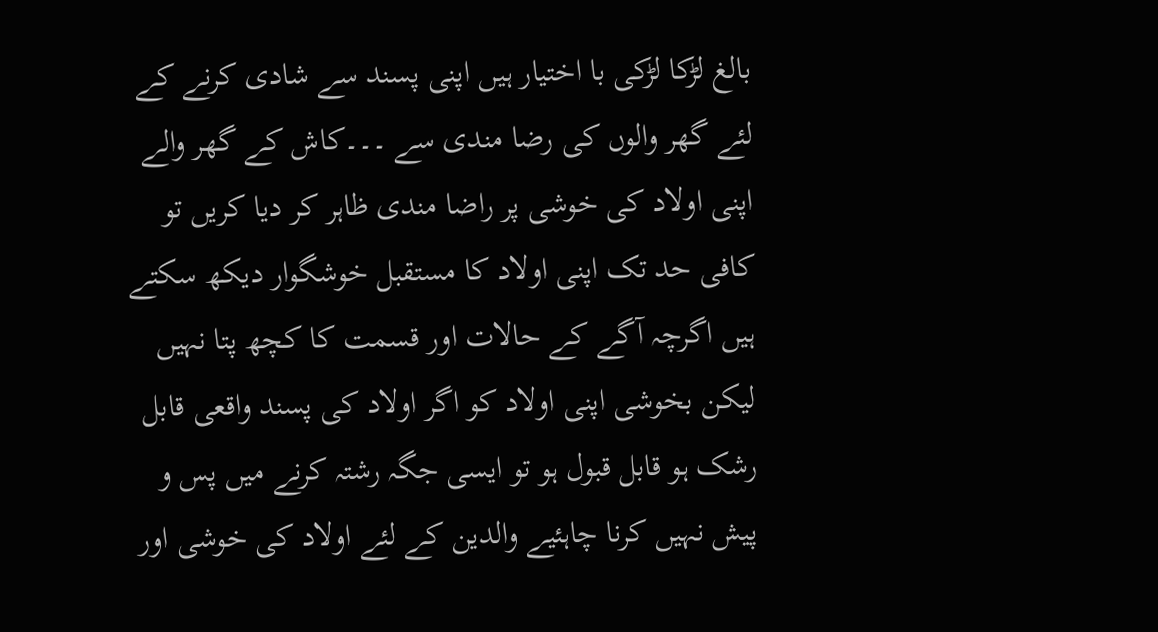بالغ لڑکا لڑکی با اختیار ہیں اپنی پسند سے شادی کرنے کے لئے گھر والوں کی رضا مندی سے ۔۔۔کاش کے گھر والے اپنی اولاد کی خوشی پر راضا مندی ظاہر کر دیا کریں تو کافی حد تک اپنی اولاد کا مستقبل خوشگوار دیکھ سکتے ہیں اگرچہ آگے کے حالات اور قسمت کا کچھ پتا نہیں لیکن بخوشی اپنی اولاد کو اگر اولاد کی پسند واقعی قابل رشک ہو قابل قبول ہو تو ایسی جگہ رشتہ کرنے میں پس و پیش نہیں کرنا چاہئیے والدین کے لئے اولاد کی خوشی اور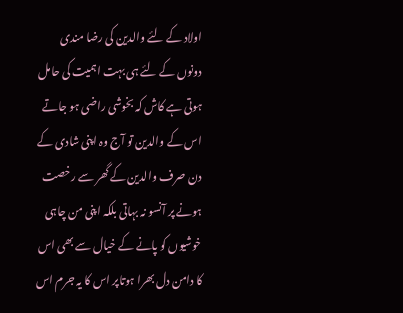اولاد کے لئے والدین کی رضا مندی دونوں کے لئے ہی بہت اہمیت کی حامل ہوتی ہے کاش کہ بخوشی راضی ہو جاتے اس کے والدین تو آج وہ اپنی شادی کے دن صرف والدین کے گھر سے رخصت ہونے پر آنسو نہ بہاتی بلکہ اپنی من چاہی خوشیوں کو پانے کے خیال سے بھی اس کا دامن دل بھرا ہوتاپر اس کا یہ جرم اس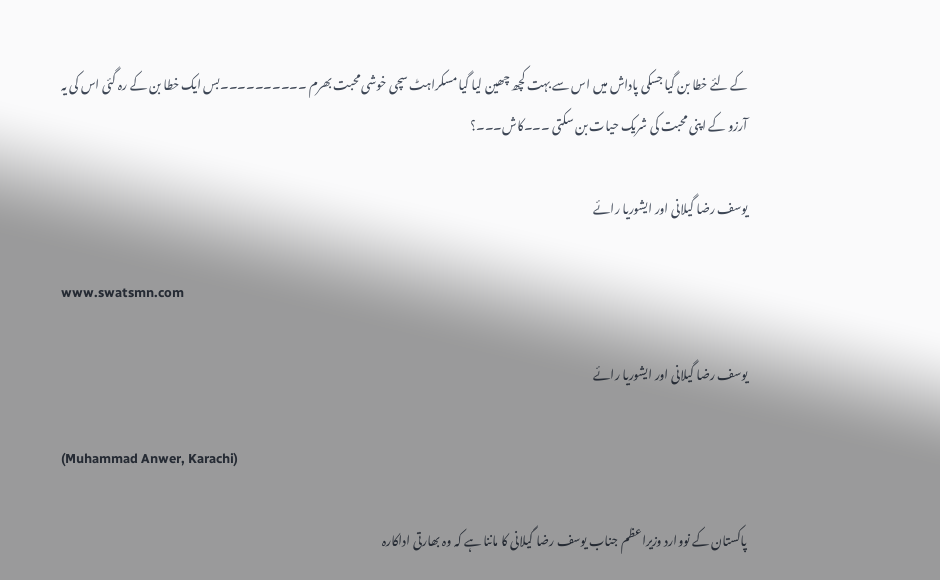کے لئے خطا بن گیا جسکی پاداش میں اس سے بہت کچھ چھین لیا گیا مسکراہٹ سچی خوشی محبت بھرم ۔۔۔۔۔۔۔۔۔۔بس ایک خطا بن کے رہ گئی اس کی یہ آرزو کے اپنی محبت کی شریک حیات بن سکتی ۔۔۔کاش۔۔۔؟

یوسف رضا گیلانی اور ایشوریا رائے

www.swatsmn.com

یوسف رضا گیلانی اور ایشوریا رائے

(Muhammad Anwer, Karachi)

پاکستان کے نووارد وزیراعظم جناب یوسف رضا گیلانی کا ماننا ہے کہ وہ بھارتی اداکارہ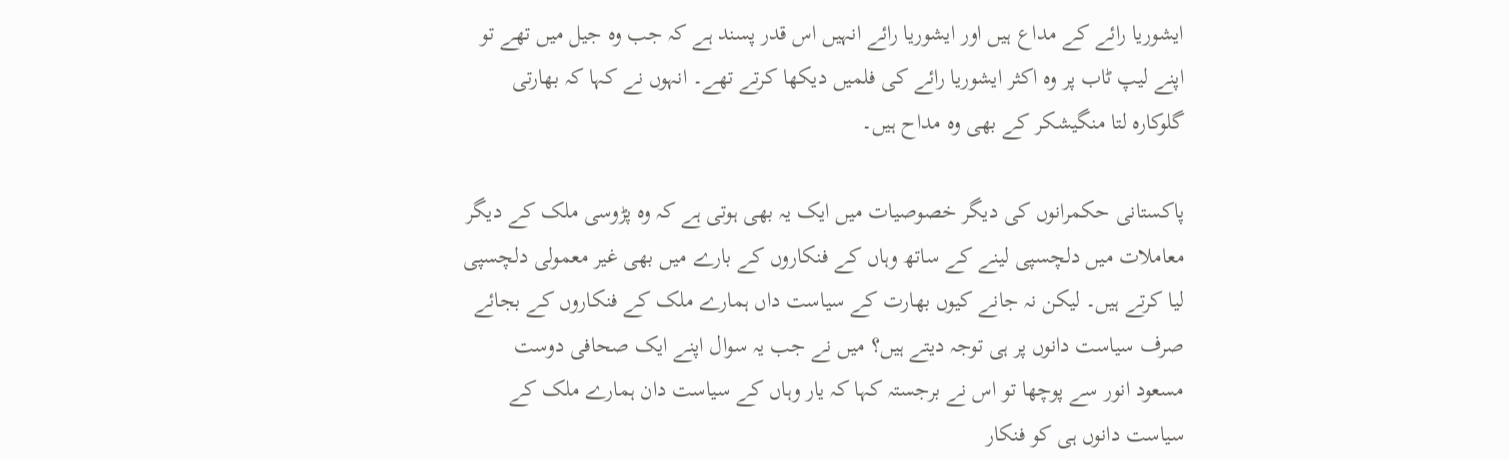ایشوریا رائے کے مداع ہیں اور ایشوریا رائے انہیں اس قدر پسند ہے کہ جب وہ جیل میں تھے تو اپنے لیپ ٹاب پر وہ اکثر ایشوریا رائے کی فلمیں دیکھا کرتے تھے۔ انہوں نے کہا کہ بھارتی گلوکارہ لتا منگیشکر کے بھی وہ مداح ہیں۔

پاکستانی حکمرانوں کی دیگر خصوصیات میں ایک یہ بھی ہوتی ہے کہ وہ پڑوسی ملک کے دیگر معاملات میں دلچسپی لینے کے ساتھ وہاں کے فنکاروں کے بارے میں بھی غیر معمولی دلچسپی لیا کرتے ہیں۔ لیکن نہ جانے کیوں بھارت کے سیاست داں ہمارے ملک کے فنکاروں کے بجائے صرف سیاست دانوں پر ہی توجہ دیتے ہیں؟ میں نے جب یہ سوال اپنے ایک صحافی دوست مسعود انور سے پوچھا تو اس نے برجستہ کہا کہ یار وہاں کے سیاست دان ہمارے ملک کے سیاست دانوں ہی کو فنکار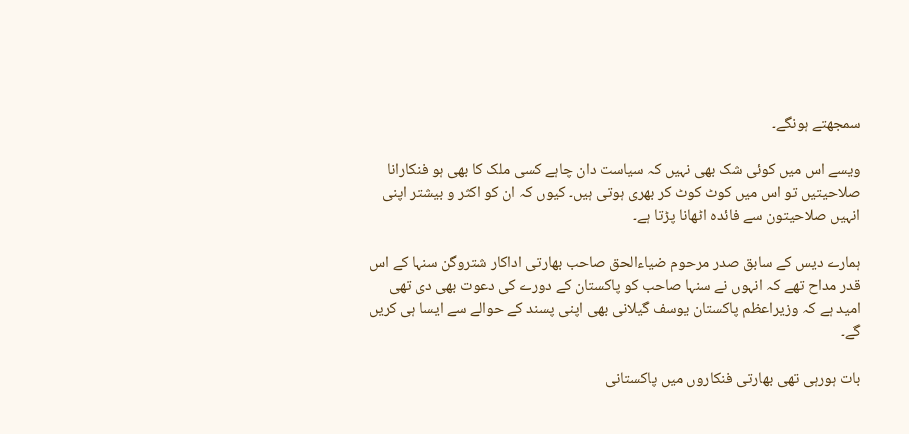سمجھتے ہونگے۔

ویسے اس میں کوئی شک بھی نہیں کہ سیاست دان چاہے کسی ملک کا بھی ہو فنکارانا صلاحیتیں تو اس میں کوٹ کوٹ کر بھری ہوتی ہیں۔ کیوں کہ ان کو اکثر و بیشتر اپنی انہیں صلاحیتون سے فائدہ اٹھانا پڑتا ہے۔

ہمارے دیس کے سابق صدر مرحوم ضیاءالحق صاحب بھارتی اداکار شتروگن سنہا کے اس قدر مداح تھے کہ انہوں نے سنہا صاحب کو پاکستان کے دورے کی دعوت بھی دی تھی امید ہے کہ وزیراعظم پاکستان یوسف گیلانی بھی اپنی پسند کے حوالے سے ایسا ہی کریں گے۔

بات ہورہی تھی بھارتی فنکاروں میں پاکستانی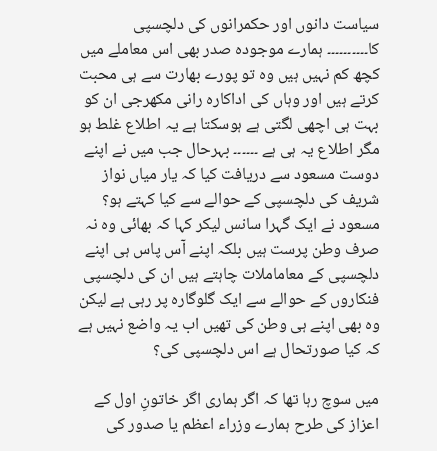سیاست دانوں اور حکمرانوں کی دلچسپی کا۔۔۔۔۔۔۔۔۔۔ ہمارے موجودہ صدر بھی اس معاملے میں کچھ کم نہیں ہیں وہ تو پورے بھارت سے ہی محبت کرتے ہیں اور وہاں کی اداکارہ رانی مکھرجی ان کو بہت ہی اچھی لگتی ہے ہوسکتا ہے یہ اطلاع غلط ہو مگر اطلاع یہ ہی ہے ۔۔۔۔۔۔ بہرحال جب میں نے اپنے دوست مسعود سے دریافت کیا کہ یار میاں نواز شریف کی دلچسپی کے حوالے سے کیا کہتے ہو؟ مسعود نے ایک گہرا سانس لیکر کہا کہ بھائی وہ نہ صرف وطن پرست ہیں بلکہ اپنے آس پاس ہی اپنے دلچسپی کے معاماملات چاہتے ہیں ان کی دلچسپی فنکاروں کے حوالے سے ایک گلوگارہ پر رہی ہے لیکن وہ بھی اپنے ہی وطن کی تھیں اب یہ واضع نہیں ہے کہ کیا صورتحال ہے اس دلچسپی کی؟

میں سوچ رہا تھا کہ اگر ہماری اگر خاتونِ اول کے اعزاز کی طرح ہمارے وزراء اعظم یا صدور کی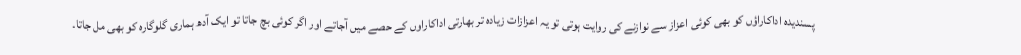پسندیدہ اداکاراؤں کو بھی کوئی اعزاز سے نوازنے کی روایت ہوتی تو یہ اعزازات زیادہ تر بھارتی اداکاراوں کے حصے میں آجاتے اور اگر کوئی بچ جاتا تو ایک آدھ ہماری گلوگارہ کو بھی مل جاتا۔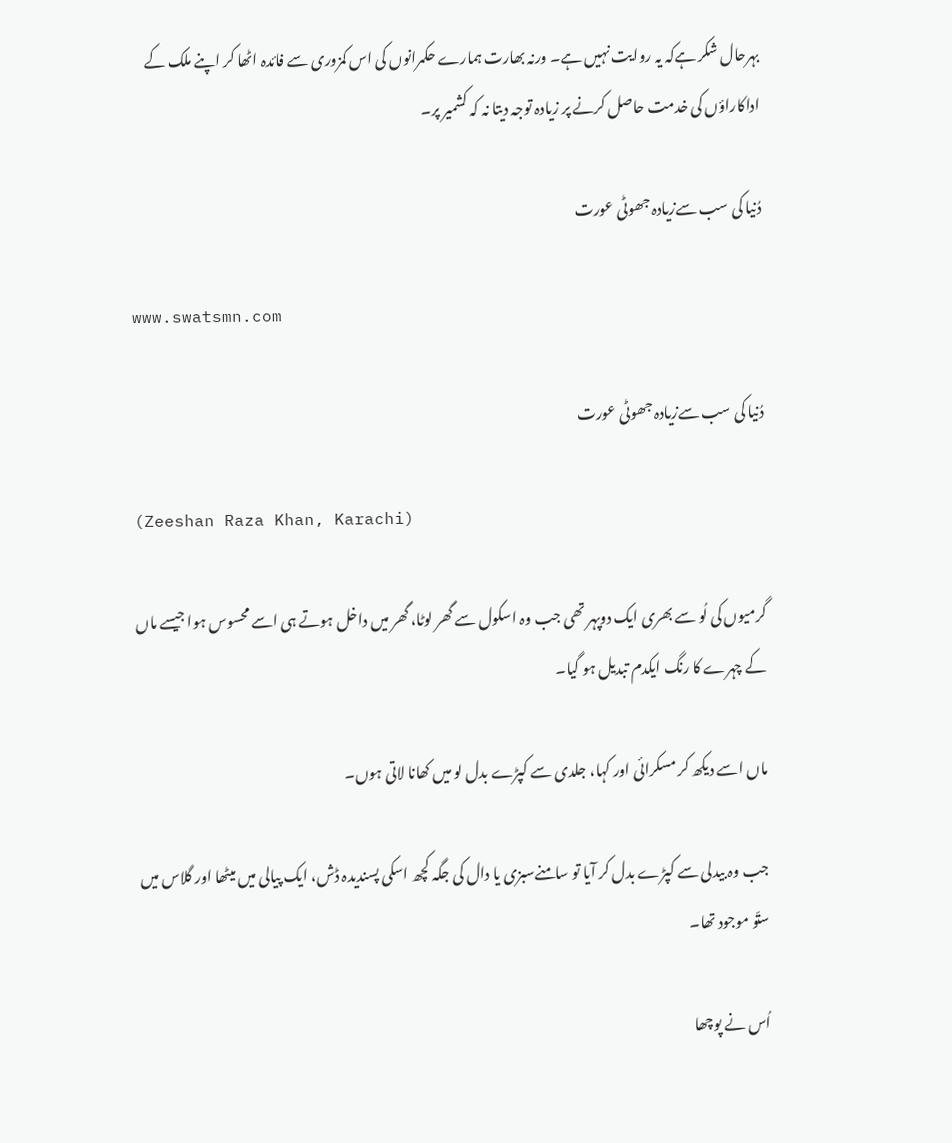بہرحال شکر ہےکہ یہ روایت نہیں ہے۔ ورنہ بھارت ہمارے حکمرانوں کی اس کمزوری سے فائدہ اٹھا کر اپنے ملک کے اداکاراؤں کی خدمت حاصل کرنے پر زیادہ توجہ دیتا نہ کہ کشمیر پر۔

دُنیا کی سب سےزیادہ جھوٹی عورت

www.swatsmn.com

دُنیا کی سب سےزیادہ جھوٹی عورت

(Zeeshan Raza Khan, Karachi)

گرمیوں کی لُو سے بھری ایک دوپہر تھی جب وہ اسکول سے گھر لوٹا، گھر میں داخل ہوتے ہی اسے محسوس ہوا جیسے ماں کے چہرے کا رنگ ایکدم تبدیل ہو گیا۔

ماں اسے دیکھ کر مسکرائی اور کہا، جلدی سے کپڑے بدل لو میں کھانا لاتی ہوں۔

جب وہ بیدلی سے کپڑے بدل کر آیا تو سامنےسبزی یا دال کی جگہ کچھ اسکی پسندیدہ ڈش، ایک پیالی میں میٹھا اور گلاس میں ستّو موجود تھا۔

اُس نے پوچھا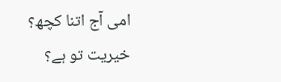امی آج اتنا کچھ؟ خیریت تو ہے؟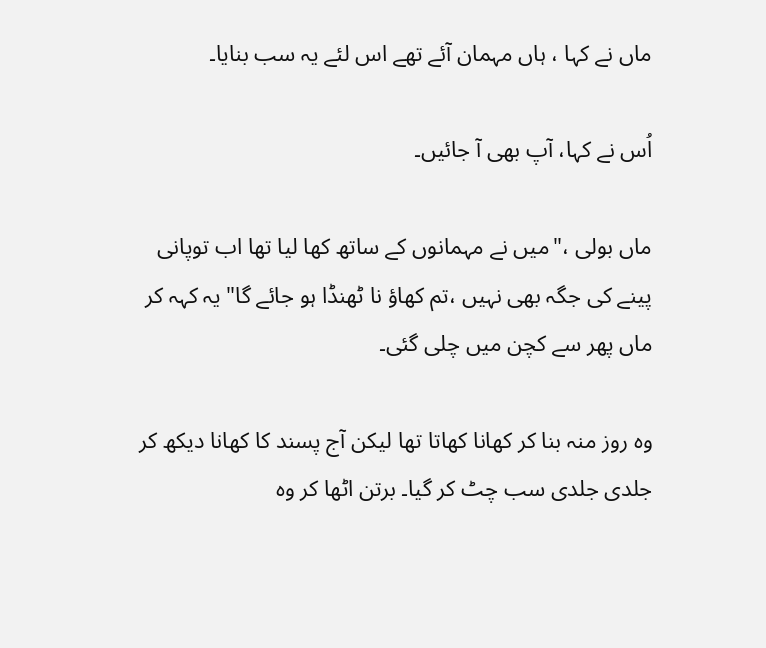ماں نے کہا ، ہاں مہمان آئے تھے اس لئے یہ سب بنایا۔

اُس نے کہا، آپ بھی آ جائیں۔

ماں بولی ،"میں نے مہمانوں کے ساتھ کھا لیا تھا اب توپانی پینے کی جگہ بھی نہیں ،تم کھاؤ نا ٹھنڈا ہو جائے گا" یہ کہہ کر ماں پھر سے کچن میں چلی گئی۔

وہ روز منہ بنا کر کھانا کھاتا تھا لیکن آج پسند کا کھانا دیکھ کر جلدی جلدی سب چٹ کر گیا۔ برتن اٹھا کر وہ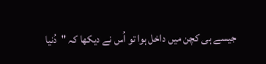جیسے ہی کچن میں داخل ہوا تو اُس نے دیکھا کہ "دُنیا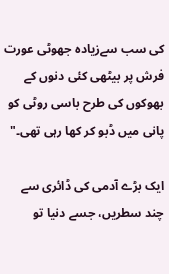کی سب سےزیادہ جھوٹی عورت فرش پر بیٹھی کئی دنوں کے بھوکوں کی طرح باسی روٹی کو پانی میں ڈبو کر کھا رہی تھی۔"

ایک بڑے آدمی کی ڈائری سے چند سطریں، جسے دنیا تو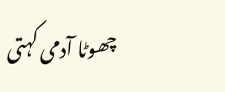چھوٹا آدمی کہتی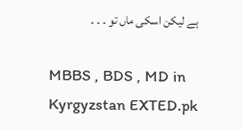ہے لیکن اسکی ماں تو ۔ ۔ ۔

MBBS , BDS , MD in Kyrgyzstan EXTED.pk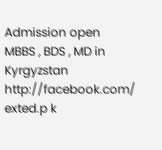Admission open  MBBS , BDS , MD in Kyrgyzstan   http://facebook.com/ exted.p k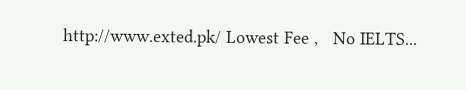http://www.exted.pk/ Lowest Fee ,   No IELTS...